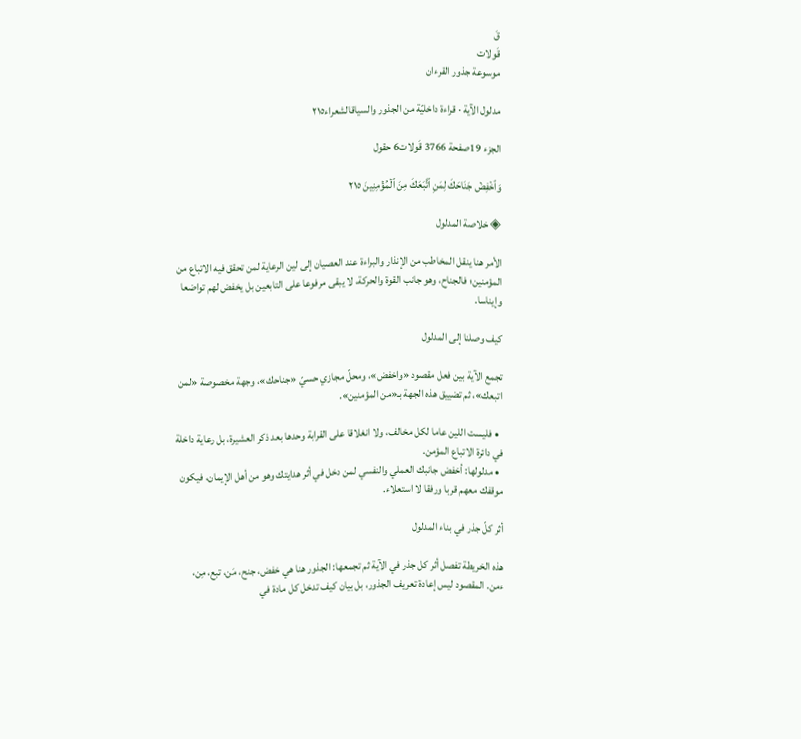قَ
قَولات
موسوعة جذور القرءان

مدلول الآية · قراءة داخليّة من الجذور والسياقالشعراء٢١٥

الجزء 19صفحة 3766 قَولات6 حقول

وَٱخۡفِضۡ جَنَاحَكَ لِمَنِ ٱتَّبَعَكَ مِنَ ٱلۡمُؤۡمِنِينَ ٢١٥

◈ خلاصة المدلول

الأمر هنا ينقل المخاطب من الإنذار والبراءة عند العصيان إلى لين الرعاية لمن تحقق فيه الاتباع من المؤمنين؛ فالجناح، وهو جانب القوة والحركة، لا يبقى مرفوعا على التابعين بل يخفض لهم تواضعا وإيناسا.

كيف وصلنا إلى المدلول

تجمع الآية بين فعل مقصود «واخفض»، ومحلّ مجازي حسيّ «جناحك»، وجهة مخصوصة «لمن اتبعك»، ثم تضييق هذه الجهة بـ«من المؤمنين».

  • فليست اللين عاما لكل مخالف، ولا انغلاقا على القرابة وحدها بعد ذكر العشيرة، بل رعاية داخلة في دائرة الاتباع المؤمن.
  • مدلولها: أخفض جانبك العملي والنفسي لمن دخل في أثر هدايتك وهو من أهل الإيمان، فيكون موقفك معهم قربا ورفقا لا استعلاء.

أثر كلّ جذر في بناء المدلول

هذه الخريطة تفصل أثر كل جذر في الآية ثم تجمعها: الجذور هنا هي خفض، جنح، مَن، تبع، مِن، ءمن. المقصود ليس إعادة تعريف الجذور، بل بيان كيف تدخل كل مادة في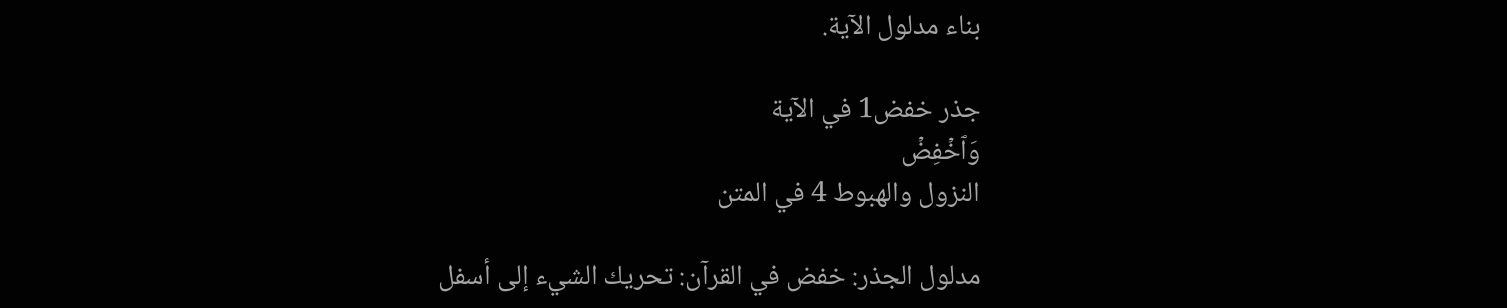بناء مدلول الآية.

جذر خفض1 في الآية
وَٱخۡفِضۡ
النزول والهبوط 4 في المتن

مدلول الجذر: خفض في القرآن: تحريك الشيء إلى أسفل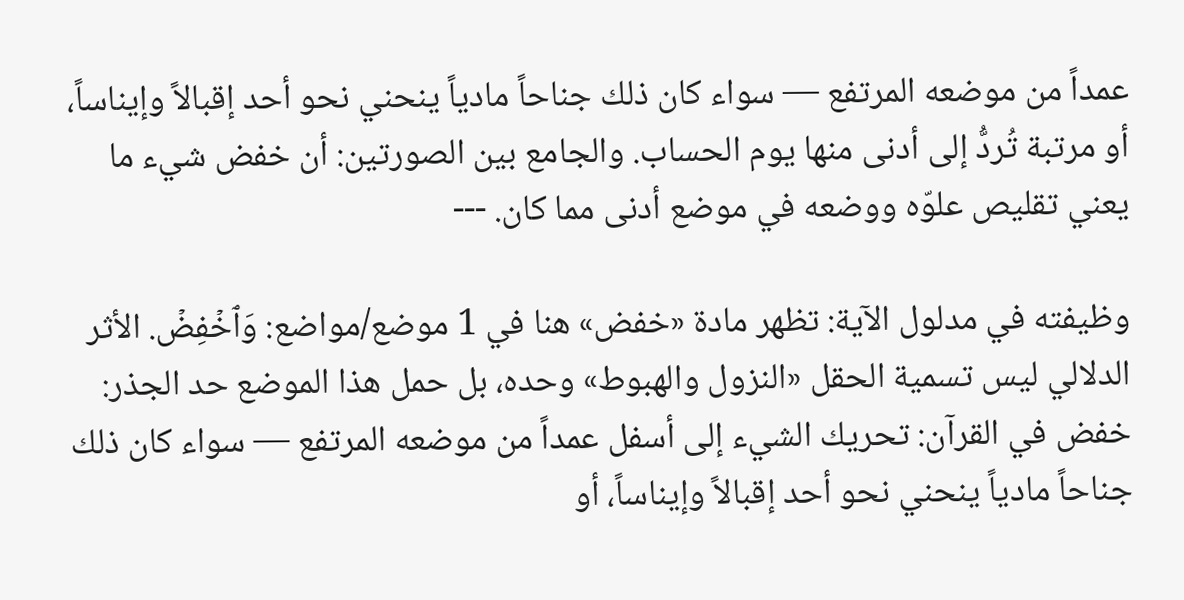عمداً من موضعه المرتفع — سواء كان ذلك جناحاً مادياً ينحني نحو أحد إقبالاً وإيناساً، أو مرتبة تُردُّ إلى أدنى منها يوم الحساب. والجامع بين الصورتين: أن خفض شيء ما يعني تقليص علوّه ووضعه في موضع أدنى مما كان. ---

وظيفته في مدلول الآية: تظهر مادة «خفض» هنا في 1 موضع/مواضع: وَٱخۡفِضۡ. الأثر الدلالي ليس تسمية الحقل «النزول والهبوط» وحده، بل حمل هذا الموضع حد الجذر: خفض في القرآن: تحريك الشيء إلى أسفل عمداً من موضعه المرتفع — سواء كان ذلك جناحاً مادياً ينحني نحو أحد إقبالاً وإيناساً، أو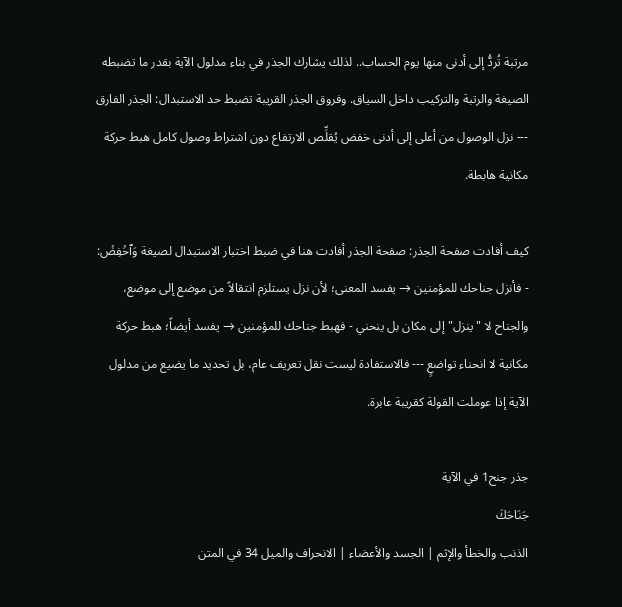مرتبة تُردُّ إلى أدنى منها يوم الحساب.. لذلك يشارك الجذر في بناء مدلول الآية بقدر ما تضبطه الصيغة والرتبة والتركيب داخل السياق. وفروق الجذر القريبة تضبط حد الاستبدال: الجذر الفارق --- نزل الوصول من أعلى إلى أدنى خفض يُقلِّص الارتفاع دون اشتراط وصول كامل هبط حركة مكانية هابطة.

كيف أفادت صفحة الجذر: صفحة الجذر أفادت هنا في ضبط اختبار الاستبدال لصيغة وَٱخۡفِضۡ: - فأنزل جناحك للمؤمنين → يفسد المعنى؛ لأن نزل يستلزم انتقالاً من موضع إلى موضع، والجناح لا "ينزل" إلى مكان بل ينحني - فهبط جناحك للمؤمنين → يفسد أيضاً؛ هبط حركة مكانية لا انحناء تواضعٍ --- فالاستفادة ليست نقل تعريف عام، بل تحديد ما يضيع من مدلول الآية إذا عوملت القولة كقريبة عابرة.

جذر جنح1 في الآية
جَنَاحَكَ
الذنب والخطأ والإثم | الجسد والأعضاء | الانحراف والميل 34 في المتن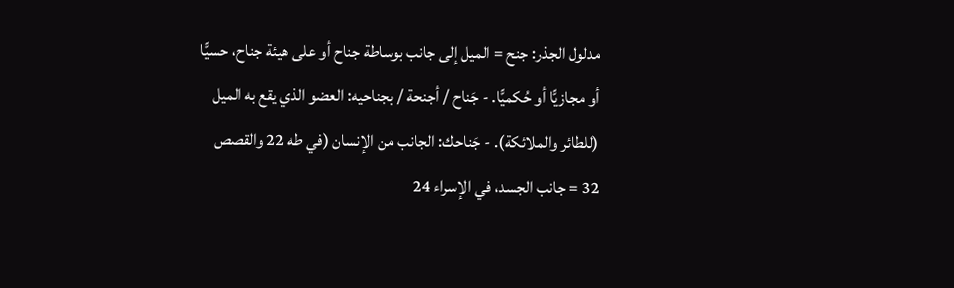مدلول الجذر: جنح = الميل إلى جانب بوساطة جناح أو على هيئة جناح، حسيًّا أو مجازيًّا أو حُكميًّا. - جَناح / أجنحة / بجناحيه: العضو الذي يقع به الميل (للطائر والملائكة). - جَناحك: الجانب من الإنسان (في طه 22 والقصص 32 = جانب الجسد، في الإسراء 24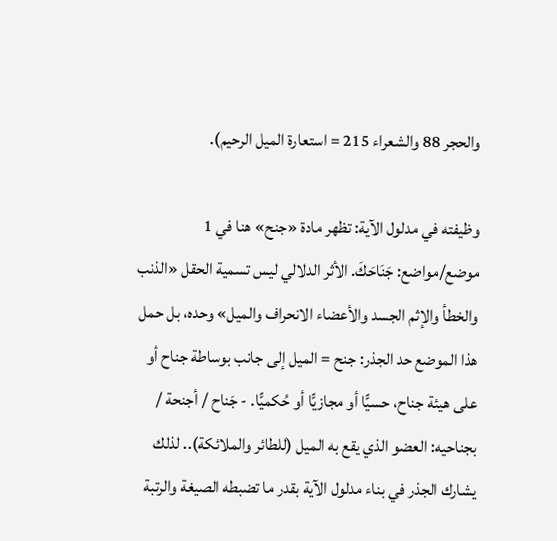والحجر 88 والشعراء 215 = استعارة الميل الرحيم).

وظيفته في مدلول الآية: تظهر مادة «جنح» هنا في 1 موضع/مواضع: جَنَاحَكَ. الأثر الدلالي ليس تسمية الحقل «الذنب والخطأ والإثم الجسد والأعضاء الانحراف والميل» وحده، بل حمل هذا الموضع حد الجذر: جنح = الميل إلى جانب بوساطة جناح أو على هيئة جناح، حسيًّا أو مجازيًّا أو حُكميًّا. - جَناح / أجنحة / بجناحيه: العضو الذي يقع به الميل (للطائر والملائكة).. لذلك يشارك الجذر في بناء مدلول الآية بقدر ما تضبطه الصيغة والرتبة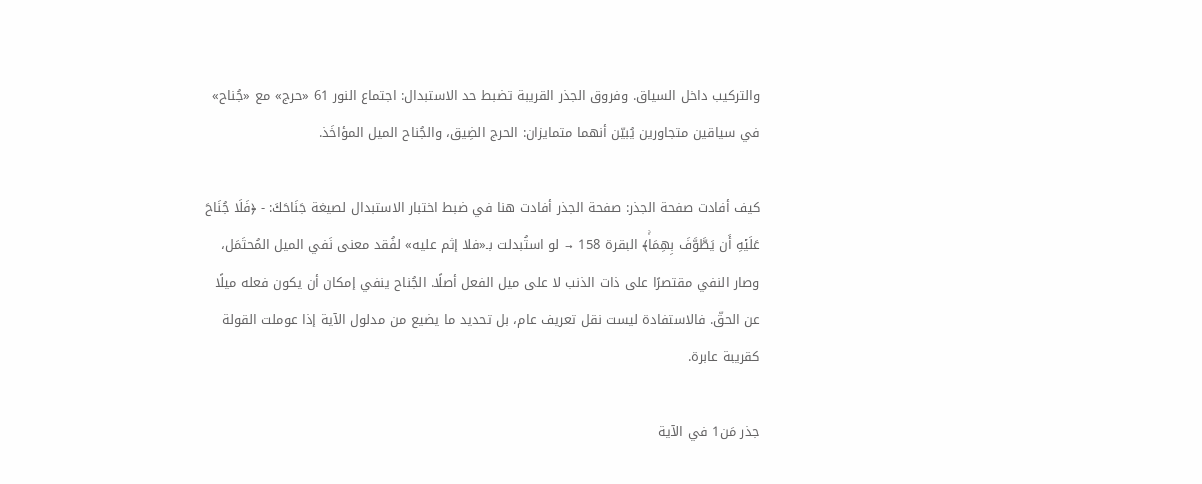والتركيب داخل السياق. وفروق الجذر القريبة تضبط حد الاستبدال: اجتماع النور 61 «حرج» مع «جُناح» في سياقين متجاورين يُبيّن أنهما متمايزان: الحرج الضِيق، والجُناح الميل المؤاخَذ.

كيف أفادت صفحة الجذر: صفحة الجذر أفادت هنا في ضبط اختبار الاستبدال لصيغة جَنَاحَكَ: - ﴿فَلَا جُنَاحَ عَلَيۡهِ أَن يَطَّوَّفَ بِهِمَاۚ﴾ البقرة 158 → لو استُبدلت بـ«فلا إثم عليه» لفُقد معنى نَفي الميل المُحتَمَل، وصار النفي مقتصرًا على ذات الذنب لا على ميل الفعل أصلًا. الجُناح ينفي إمكان أن يكون فعله ميلًا عن الحقّ. فالاستفادة ليست نقل تعريف عام، بل تحديد ما يضيع من مدلول الآية إذا عوملت القولة كقريبة عابرة.

جذر مَن1 في الآية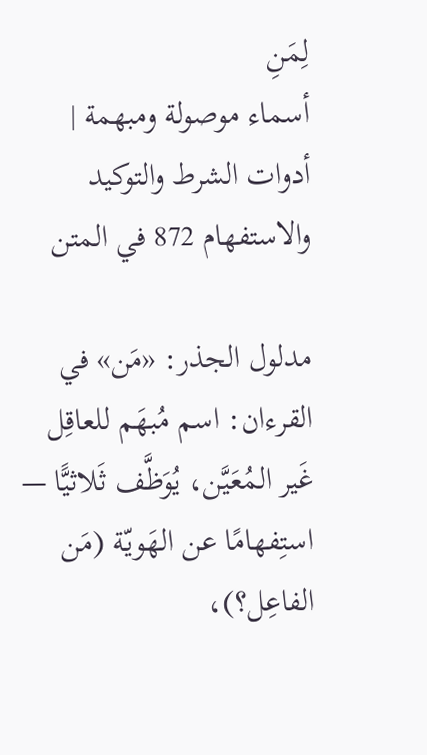لِمَنِ
أسماء موصولة ومبهمة | أدوات الشرط والتوكيد والاستفهام 872 في المتن

مدلول الجذر: «مَن» في القرءان: اسم مُبهَم للعاقِل غَير المُعَيَّن، يُوَظَّف ثَلاثيًّا — استِفهامًا عن الهَويّة (مَن الفاعِل؟)،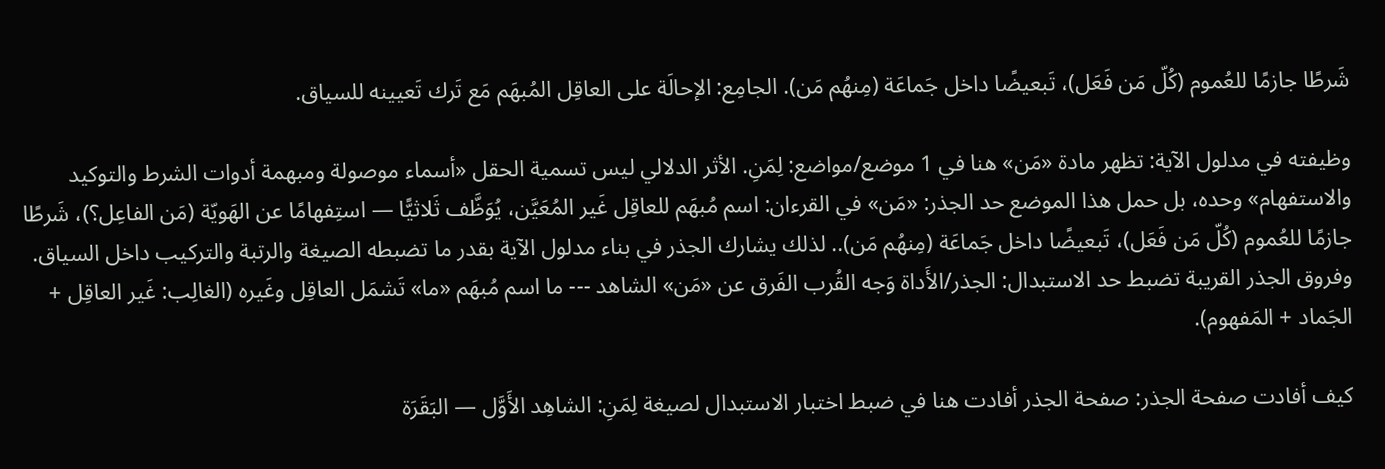شَرطًا جازمًا للعُموم (كُلّ مَن فَعَل)، تَبعيضًا داخل جَماعَة (مِنهُم مَن). الجامِع: الإحالَة على العاقِل المُبهَم مَع تَرك تَعيينه للسياق.

وظيفته في مدلول الآية: تظهر مادة «مَن» هنا في 1 موضع/مواضع: لِمَنِ. الأثر الدلالي ليس تسمية الحقل «أسماء موصولة ومبهمة أدوات الشرط والتوكيد والاستفهام» وحده، بل حمل هذا الموضع حد الجذر: «مَن» في القرءان: اسم مُبهَم للعاقِل غَير المُعَيَّن، يُوَظَّف ثَلاثيًّا — استِفهامًا عن الهَويّة (مَن الفاعِل؟)، شَرطًا جازمًا للعُموم (كُلّ مَن فَعَل)، تَبعيضًا داخل جَماعَة (مِنهُم مَن).. لذلك يشارك الجذر في بناء مدلول الآية بقدر ما تضبطه الصيغة والرتبة والتركيب داخل السياق. وفروق الجذر القريبة تضبط حد الاستبدال: الجذر/الأَداة وَجه القُرب الفَرق عن «مَن» الشاهد --- ما اسم مُبهَم «ما» تَشمَل العاقِل وغَيره (الغالِب: غَير العاقِل + الجَماد + المَفهوم).

كيف أفادت صفحة الجذر: صفحة الجذر أفادت هنا في ضبط اختبار الاستبدال لصيغة لِمَنِ: الشاهِد الأَوَّل — البَقَرَة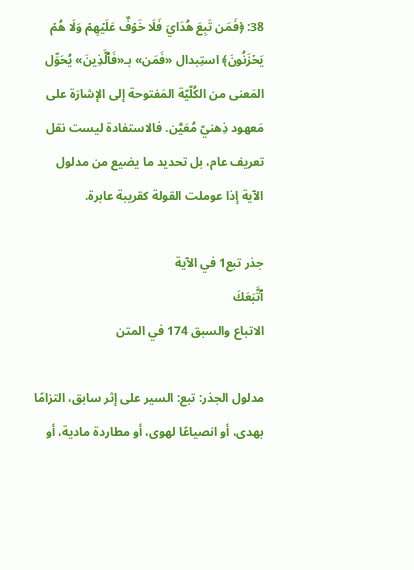38: ﴿فَمَن تَبِعَ هُدَايَ فَلَا خَوۡفٌ عَلَيۡهِمۡ وَلَا هُمۡ يَحۡزَنُونَ﴾ استِبدال «فَمَن» بـ«فَٱلَّذِينَ» يُحَوِّل المَعنى من الكُلّيّة المَفتوحة إلى الإشارَة على مَعهود ذِهنيّ مُعَيَّن. فالاستفادة ليست نقل تعريف عام، بل تحديد ما يضيع من مدلول الآية إذا عوملت القولة كقريبة عابرة.

جذر تبع1 في الآية
ٱتَّبَعَكَ
الاتباع والسبق 174 في المتن

مدلول الجذر: تبع: السير على إثر سابق، التزامًا بهدى، أو انصياعًا لهوى، أو مطاردة مادية، أو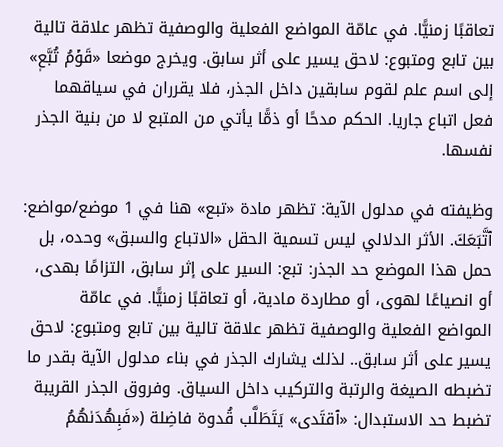تعاقبًا زمنيًّا. في عامّة المواضع الفعلية والوصفية تظهر علاقة تالية بين تابع ومتبوع: لاحق يسير على أثر سابق. ويخرج موضعا «قَوۡمُ تُبَّعٖ» إلى اسم علم لقوم سابقين داخل الجذر، فلا يقرران في سياقهما فعل اتباع جاريا. الحكم مدحًا أو ذمًّا يأتي من المتبع لا من بنية الجذر نفسها.

وظيفته في مدلول الآية: تظهر مادة «تبع» هنا في 1 موضع/مواضع: ٱتَّبَعَكَ. الأثر الدلالي ليس تسمية الحقل «الاتباع والسبق» وحده، بل حمل هذا الموضع حد الجذر: تبع: السير على إثر سابق، التزامًا بهدى، أو انصياعًا لهوى، أو مطاردة مادية، أو تعاقبًا زمنيًّا. في عامّة المواضع الفعلية والوصفية تظهر علاقة تالية بين تابع ومتبوع: لاحق يسير على أثر سابق.. لذلك يشارك الجذر في بناء مدلول الآية بقدر ما تضبطه الصيغة والرتبة والتركيب داخل السياق. وفروق الجذر القريبة تضبط حد الاستبدال: «ٱقتَدى» يَتَطَلَّب قُدوة فاضِلة («فَبِهُدَىٰهُمُ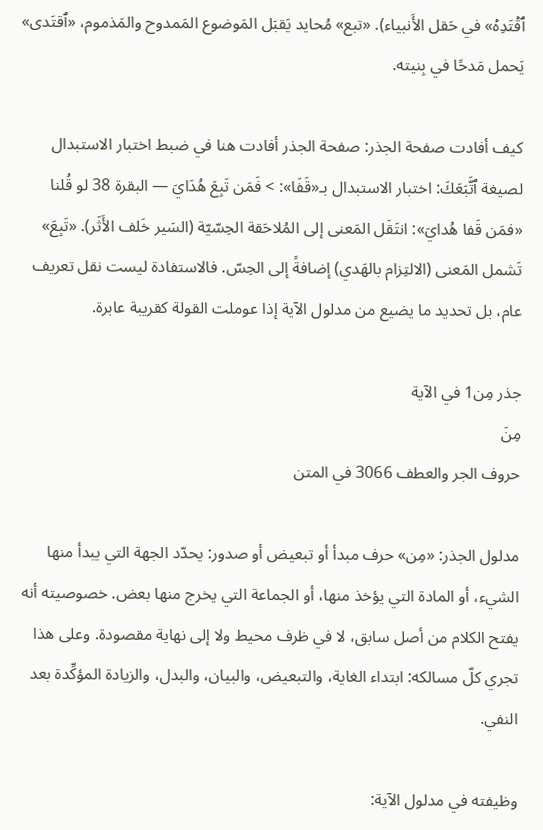ٱقۡتَدِهۡ» في حَقل الأَنبياء). «تبع» مُحايد يَقبَل المَوضوع المَمدوح والمَذموم، «ٱقتَدى» يَحمل مَدحًا في بِنيته.

كيف أفادت صفحة الجذر: صفحة الجذر أفادت هنا في ضبط اختبار الاستبدال لصيغة ٱتَّبَعَكَ: اختبار الاستبدال بـ«قَفَا»: > فَمَن تَبِعَ هُدَايَ — البقرة 38 لو قُلنا «فمَن قَفا هُدايَ»: انتَقَل المَعنى إلى المُلاحَقة الحِسّيّة (السَير خَلف الأَثَر). «تَبِعَ» تَشمل المَعنى (الالتِزام بالهَدي) إضافةً إلى الحِسّ. فالاستفادة ليست نقل تعريف عام، بل تحديد ما يضيع من مدلول الآية إذا عوملت القولة كقريبة عابرة.

جذر مِن1 في الآية
مِنَ
حروف الجر والعطف 3066 في المتن

مدلول الجذر: «مِن» حرف مبدأ أو تبعيض أو صدور: يحدّد الجهة التي يبدأ منها الشيء، أو المادة التي يؤخذ منها، أو الجماعة التي يخرج منها بعض. خصوصيته أنه يفتح الكلام من أصل سابق، لا في ظرف محيط ولا إلى نهاية مقصودة. وعلى هذا تجري كلّ مسالكه: ابتداء الغاية، والتبعيض، والبيان، والبدل، والزيادة المؤكِّدة بعد النفي.

وظيفته في مدلول الآية: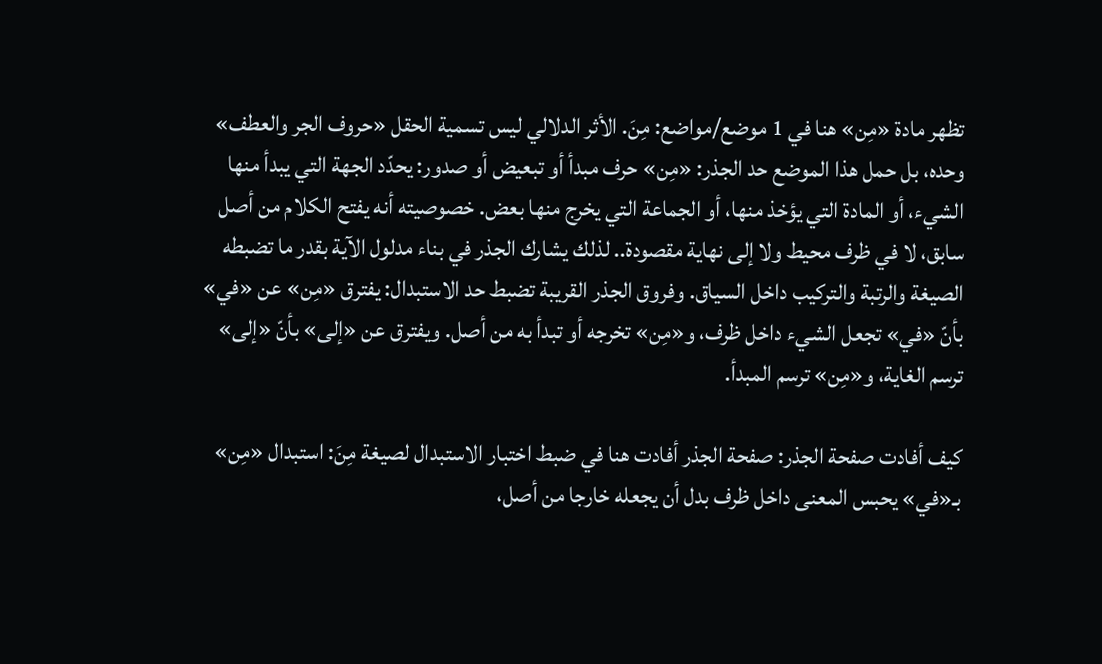تظهر مادة «مِن» هنا في 1 موضع/مواضع: مِنَ. الأثر الدلالي ليس تسمية الحقل «حروف الجر والعطف» وحده، بل حمل هذا الموضع حد الجذر: «مِن» حرف مبدأ أو تبعيض أو صدور: يحدّد الجهة التي يبدأ منها الشيء، أو المادة التي يؤخذ منها، أو الجماعة التي يخرج منها بعض. خصوصيته أنه يفتح الكلام من أصل سابق، لا في ظرف محيط ولا إلى نهاية مقصودة.. لذلك يشارك الجذر في بناء مدلول الآية بقدر ما تضبطه الصيغة والرتبة والتركيب داخل السياق. وفروق الجذر القريبة تضبط حد الاستبدال: يفترق «مِن» عن «في» بأنّ «في» تجعل الشيء داخل ظرف، و«مِن» تخرجه أو تبدأ به من أصل. ويفترق عن «إلى» بأنّ «إلى» ترسم الغاية، و«مِن» ترسم المبدأ.

كيف أفادت صفحة الجذر: صفحة الجذر أفادت هنا في ضبط اختبار الاستبدال لصيغة مِنَ: استبدال «مِن» بـ«في» يحبس المعنى داخل ظرف بدل أن يجعله خارجا من أصل،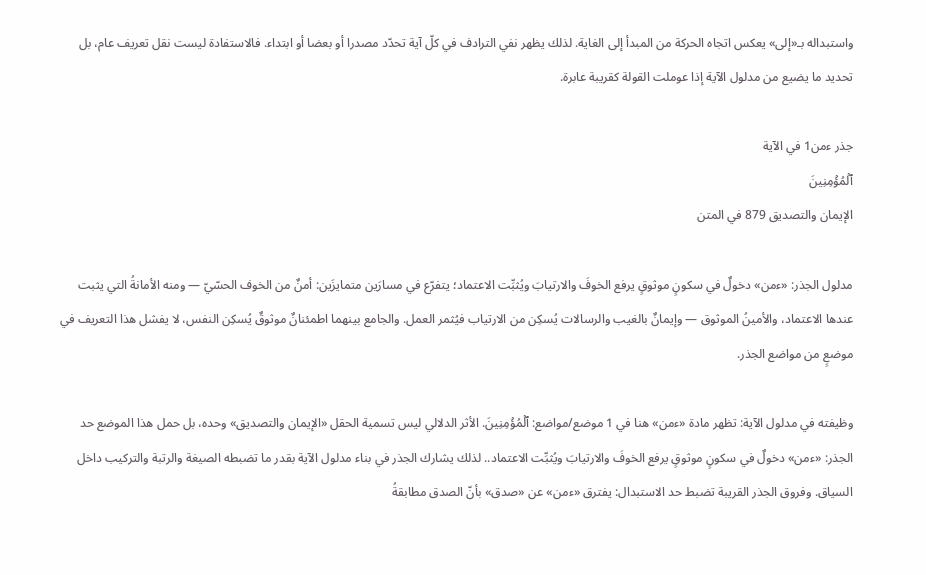واستبداله بـ«إلى» يعكس اتجاه الحركة من المبدأ إلى الغاية. لذلك يظهر نفي الترادف في كلّ آية تحدّد مصدرا أو بعضا أو ابتداء. فالاستفادة ليست نقل تعريف عام، بل تحديد ما يضيع من مدلول الآية إذا عوملت القولة كقريبة عابرة.

جذر ءمن1 في الآية
ٱلۡمُؤۡمِنِينَ
الإيمان والتصديق 879 في المتن

مدلول الجذر: «ءمن» دخولٌ في سكونٍ موثوقٍ يرفع الخوفَ والارتيابَ ويُثبِّت الاعتماد؛ يتفرّع في مسارَين متمايزَين: أمنٌ من الخوف الحسّيّ — ومنه الأمانةُ التي يثبت عندها الاعتماد، والأمينُ الموثوق — وإيمانٌ بالغيب والرسالات يُسكِن من الارتياب فيُثمر العمل. والجامع بينهما اطمئنانٌ موثوقٌ يُسكِن النفس، لا يفشل هذا التعريف في موضعٍ من مواضع الجذر.

وظيفته في مدلول الآية: تظهر مادة «ءمن» هنا في 1 موضع/مواضع: ٱلۡمُؤۡمِنِينَ. الأثر الدلالي ليس تسمية الحقل «الإيمان والتصديق» وحده، بل حمل هذا الموضع حد الجذر: «ءمن» دخولٌ في سكونٍ موثوقٍ يرفع الخوفَ والارتيابَ ويُثبِّت الاعتماد.. لذلك يشارك الجذر في بناء مدلول الآية بقدر ما تضبطه الصيغة والرتبة والتركيب داخل السياق. وفروق الجذر القريبة تضبط حد الاستبدال: يفترق «ءمن» عن «صدق» بأنّ الصدق مطابقةُ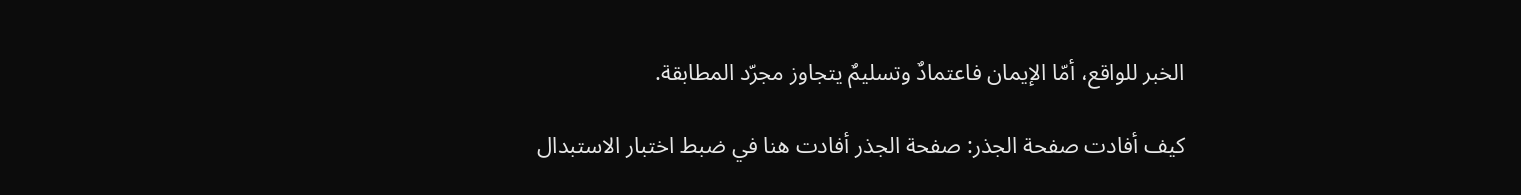الخبر للواقع، أمّا الإيمان فاعتمادٌ وتسليمٌ يتجاوز مجرّد المطابقة.

كيف أفادت صفحة الجذر: صفحة الجذر أفادت هنا في ضبط اختبار الاستبدال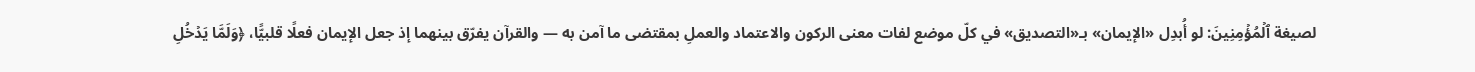لصيغة ٱلۡمُؤۡمِنِينَ: لو أُبدِل «الإيمان» بـ«التصديق» في كلّ موضع لفات معنى الركون والاعتماد والعملِ بمقتضى ما آمن به — والقرآن يفرّق بينهما إذ جعل الإيمان فعلًا قلبيًّا، ﴿وَلَمَّا يَدۡخُلِ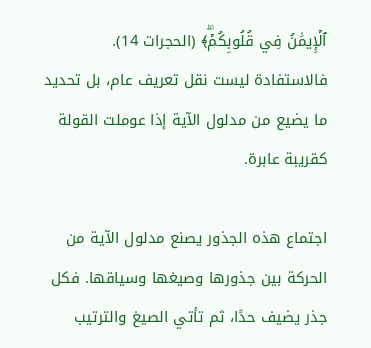ٱلۡإِيمَٰنُ فِي قُلُوبِكُمۡۖ﴾ (الحجرات 14). فالاستفادة ليست نقل تعريف عام، بل تحديد ما يضيع من مدلول الآية إذا عوملت القولة كقريبة عابرة.

اجتماع هذه الجذور يصنع مدلول الآية من الحركة بين جذورها وصيغها وسياقها. فكل جذر يضيف حدًا، ثم تأتي الصيغ والترتيب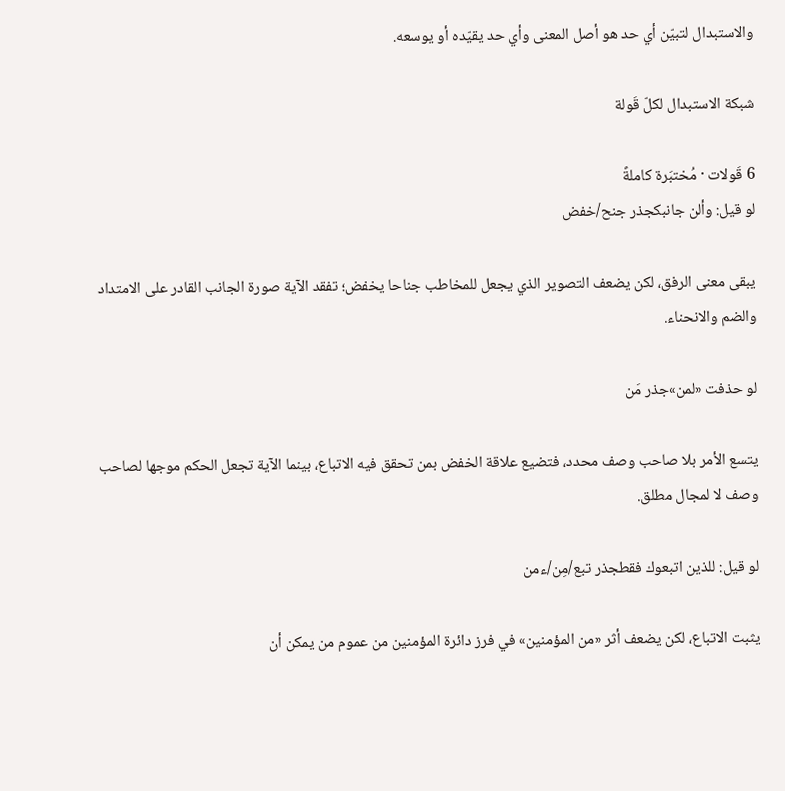والاستبدال لتبيّن أي حد هو أصل المعنى وأي حد يقيّده أو يوسعه.

شبكة الاستبدال لكلّ قَولة

6 قَولات · مُختبَرة كاملةً
لو قيل: وألن جانبكجذر جنح/خفض

يبقى معنى الرفق، لكن يضعف التصوير الذي يجعل للمخاطب جناحا يخفض؛ تفقد الآية صورة الجانب القادر على الامتداد والضم والانحناء.

لو حذفت «لمن»جذر مَن

يتسع الأمر بلا صاحب وصف محدد، فتضيع علاقة الخفض بمن تحقق فيه الاتباع، بينما الآية تجعل الحكم موجها لصاحب وصف لا لمجال مطلق.

لو قيل: للذين اتبعوك فقطجذر تبع/مِن/ءمن

يثبت الاتباع، لكن يضعف أثر «من المؤمنين» في فرز دائرة المؤمنين من عموم من يمكن أن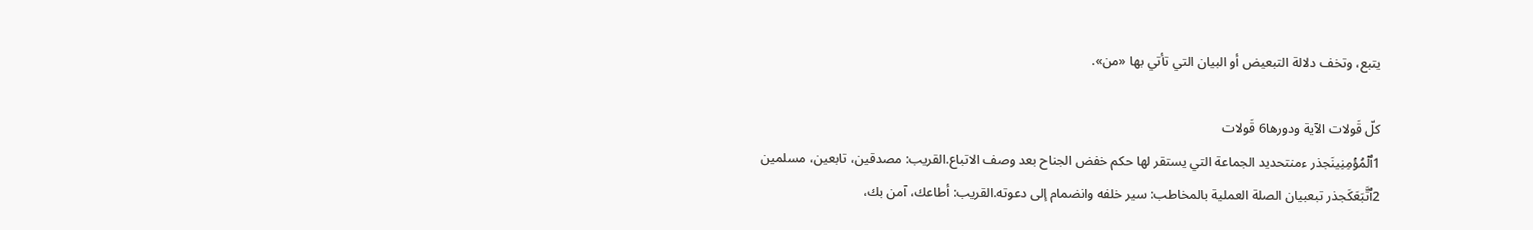يتبع، وتخف دلالة التبعيض أو البيان التي تأتي بها «من».

كلّ قَولات الآية ودورها6 قَولات
1ٱلۡمُؤۡمِنِينَجذر ءمنتحديد الجماعة التي يستقر لها حكم خفض الجناح بعد وصف الاتباع.القريب: مصدقين، تابعين، مسلمين
2ٱتَّبَعَكَجذر تبعبيان الصلة العملية بالمخاطب: سير خلفه وانضمام إلى دعوته.القريب: أطاعك، آمن بك،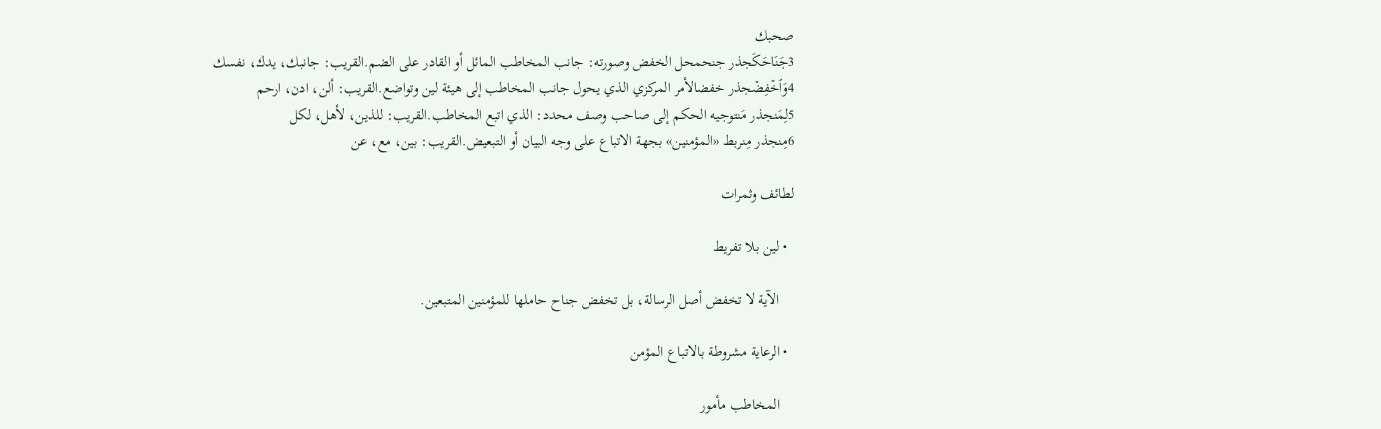صحبك
3جَنَاحَكَجذر جنحمحل الخفض وصورته: جانب المخاطب المائل أو القادر على الضم.القريب: جانبك، يدك، نفسك
4وَٱخۡفِضۡجذر خفضالأمر المركزي الذي يحول جانب المخاطب إلى هيئة لين وتواضع.القريب: ألن، ادن، ارحم
5لِمَنجذر مَنتوجيه الحكم إلى صاحب وصف محدد: الذي اتبع المخاطب.القريب: للذين، لأهل، لكل
6مِنجذر مِنربط «المؤمنين» بجهة الاتباع على وجه البيان أو التبعيض.القريب: بين، مع، عن

لطائف وثمرات

  • لين بلا تفريط

    الآية لا تخفض أصل الرسالة، بل تخفض جناح حاملها للمؤمنين المتبعين.

  • الرعاية مشروطة بالاتباع المؤمن

    المخاطب مأمور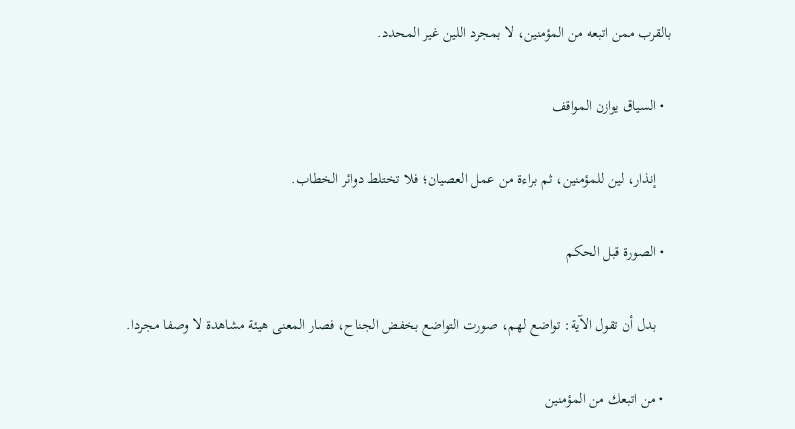بالقرب ممن اتبعه من المؤمنين، لا بمجرد اللين غير المحدد.

  • السياق يوازن المواقف

    إنذار، لين للمؤمنين، ثم براءة من عمل العصيان؛ فلا تختلط دوائر الخطاب.

  • الصورة قبل الحكم

    بدل أن تقول الآية: تواضع لهم، صورت التواضع بخفض الجناح، فصار المعنى هيئة مشاهدة لا وصفا مجردا.

  • من اتبعك من المؤمنين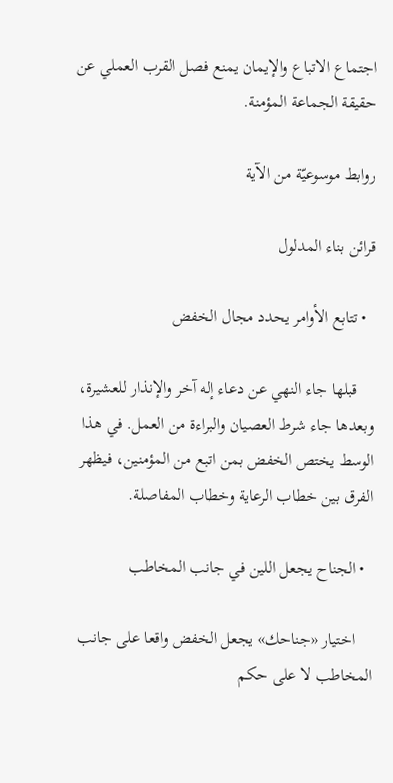اجتماع الاتباع والإيمان يمنع فصل القرب العملي عن حقيقة الجماعة المؤمنة.

روابط موسوعيّة من الآية

قرائن بناء المدلول

  • تتابع الأوامر يحدد مجال الخفض

    قبلها جاء النهي عن دعاء إله آخر والإنذار للعشيرة، وبعدها جاء شرط العصيان والبراءة من العمل. في هذا الوسط يختص الخفض بمن اتبع من المؤمنين، فيظهر الفرق بين خطاب الرعاية وخطاب المفاصلة.

  • الجناح يجعل اللين في جانب المخاطب

    اختيار «جناحك» يجعل الخفض واقعا على جانب المخاطب لا على حكم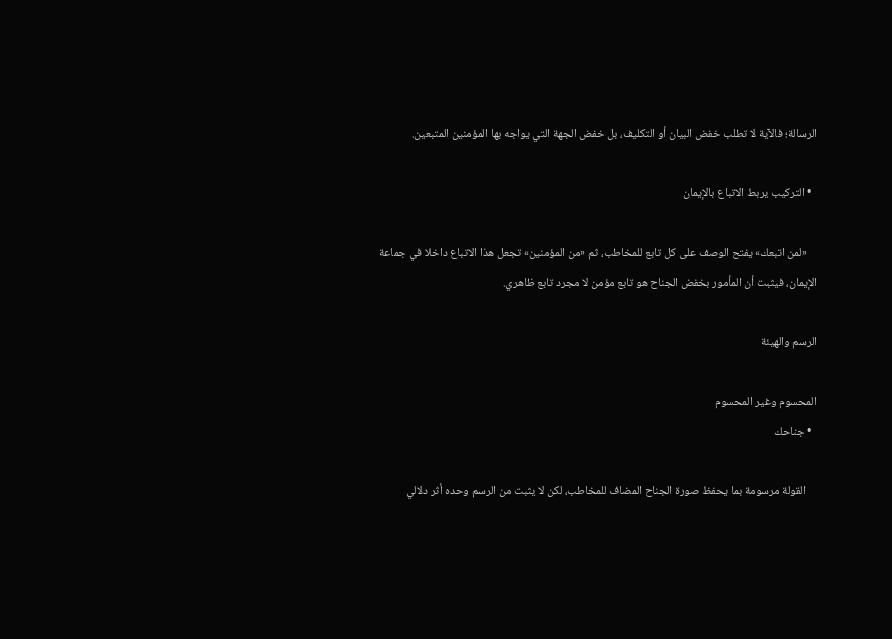الرسالة؛ فالآية لا تطلب خفض البيان أو التكليف، بل خفض الجهة التي يواجه بها المؤمنين المتبعين.

  • التركيب يربط الاتباع بالإيمان

    «لمن اتبعك» يفتح الوصف على كل تابع للمخاطب، ثم «من المؤمنين» تجعل هذا الاتباع داخلا في جماعة الإيمان، فيثبت أن المأمور بخفض الجناح هو تابع مؤمن لا مجرد تابع ظاهري.

الرسم والهيئة

المحسوم وغير المحسوم
  • جناحك

    القولة مرسومة بما يحفظ صورة الجناح المضاف للمخاطب، لكن لا يثبت من الرسم وحده أثر دلالي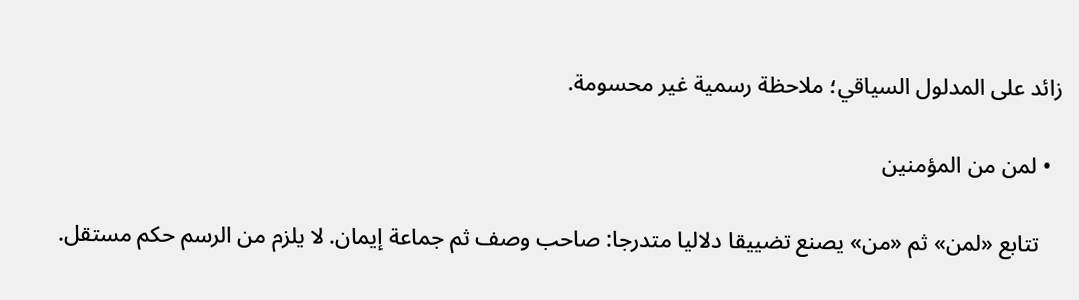زائد على المدلول السياقي؛ ملاحظة رسمية غير محسومة.

  • لمن من المؤمنين

    تتابع «لمن» ثم «من» يصنع تضييقا دلاليا متدرجا: صاحب وصف ثم جماعة إيمان. لا يلزم من الرسم حكم مستقل.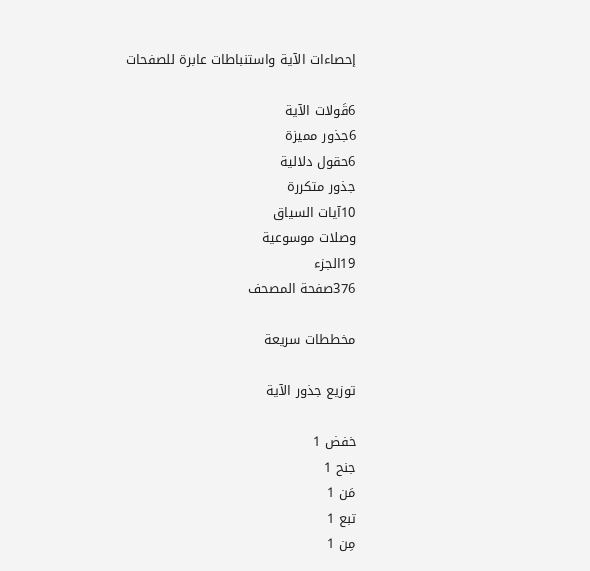إحصاءات الآية واستنباطات عابرة للصفحات

6قَولات الآية
6جذور مميزة
6حقول دلالية
جذور متكررة
10آيات السياق
وصلات موسوعية
19الجزء
376صفحة المصحف

مخططات سريعة

توزيع جذور الآية

خفض 1
جنح 1
مَن 1
تبع 1
مِن 1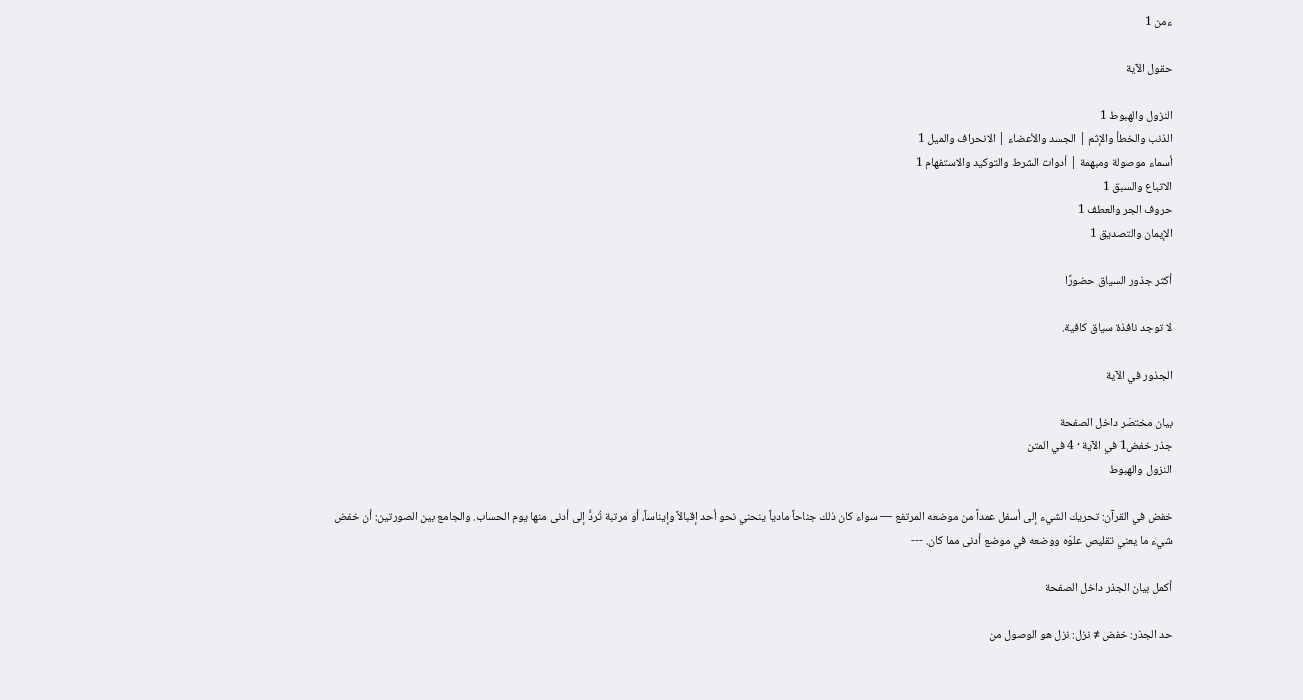ءمن 1

حقول الآية

النزول والهبوط 1
الذنب والخطأ والإثم | الجسد والأعضاء | الانحراف والميل 1
أسماء موصولة ومبهمة | أدوات الشرط والتوكيد والاستفهام 1
الاتباع والسبق 1
حروف الجر والعطف 1
الإيمان والتصديق 1

أكثر جذور السياق حضورًا

لا توجد نافذة سياق كافية.

الجذور في الآية

بيان مختصَر داخل الصفحة
جذر خفض1 في الآية · 4 في المتن
النزول والهبوط

خفض في القرآن: تحريك الشيء إلى أسفل عمداً من موضعه المرتفع — سواء كان ذلك جناحاً مادياً ينحني نحو أحد إقبالاً وإيناساً، أو مرتبة تُردُّ إلى أدنى منها يوم الحساب. والجامع بين الصورتين: أن خفض شيء ما يعني تقليص علوّه ووضعه في موضع أدنى مما كان. ---

أكمل بيان الجذر داخل الصفحة

حد الجذر: خفض ≠ نزل: نزل هو الوصول من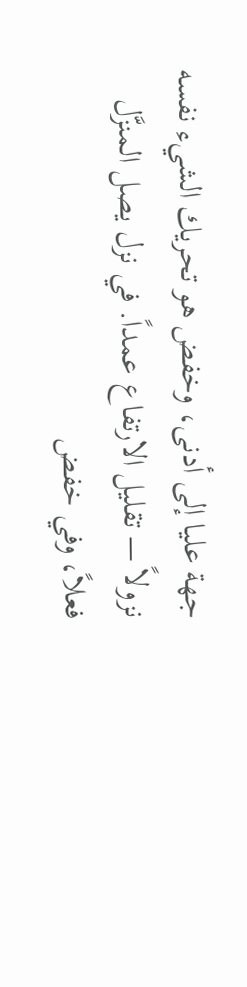جهة عليا إلى أدنى، وخفض هو تحريك الشيء نفسه نزولاً — تقليل الارتفاع عمداً. في نزل يصل المنزَّل فعلاً، وفي خفض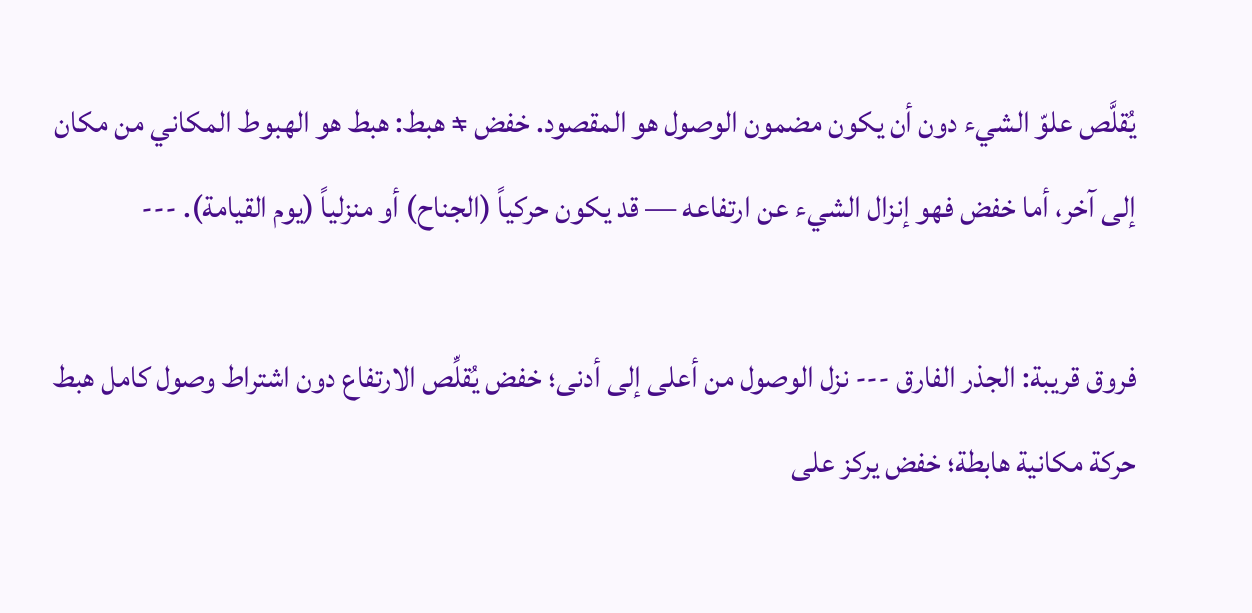يُقلَّص علوّ الشيء دون أن يكون مضمون الوصول هو المقصود. خفض ≠ هبط: هبط هو الهبوط المكاني من مكان إلى آخر، أما خفض فهو إنزال الشيء عن ارتفاعه — قد يكون حركياً (الجناح) أو منزلياً (يوم القيامة). ---

فروق قريبة: الجذر الفارق --- نزل الوصول من أعلى إلى أدنى؛ خفض يُقلِّص الارتفاع دون اشتراط وصول كامل هبط حركة مكانية هابطة؛ خفض يركز على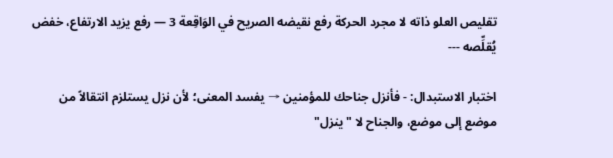تقليص العلو ذاته لا مجرد الحركة رفع نقيضه الصريح في الوَاقِعة 3 — رفع يزيد الارتفاع، خفض يُقلِّصه ---

اختبار الاستبدال: - فأنزل جناحك للمؤمنين → يفسد المعنى؛ لأن نزل يستلزم انتقالاً من موضع إلى موضع، والجناح لا "ينزل"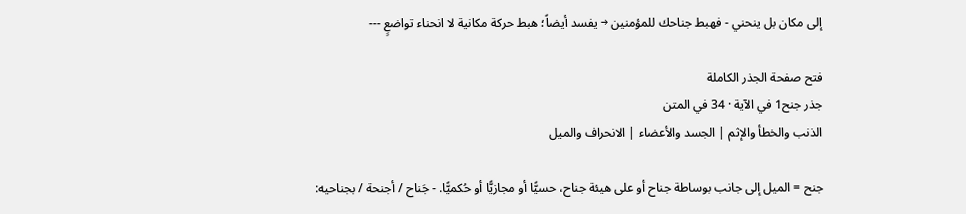إلى مكان بل ينحني - فهبط جناحك للمؤمنين → يفسد أيضاً؛ هبط حركة مكانية لا انحناء تواضعٍ ---

فتح صفحة الجذر الكاملة
جذر جنح1 في الآية · 34 في المتن
الذنب والخطأ والإثم | الجسد والأعضاء | الانحراف والميل

جنح = الميل إلى جانب بوساطة جناح أو على هيئة جناح، حسيًّا أو مجازيًّا أو حُكميًّا. - جَناح / أجنحة / بجناحيه: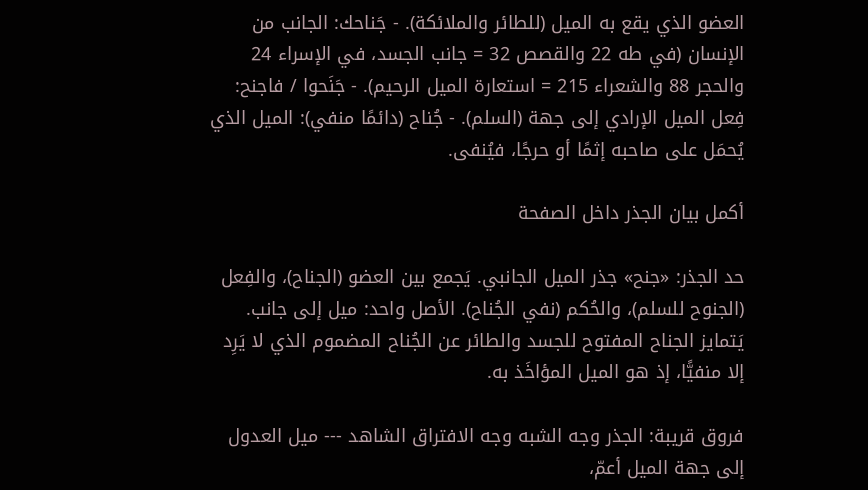العضو الذي يقع به الميل (للطائر والملائكة). - جَناحك: الجانب من الإنسان (في طه 22 والقصص 32 = جانب الجسد، في الإسراء 24 والحجر 88 والشعراء 215 = استعارة الميل الرحيم). - جَنَحوا / فاجنح: فِعل الميل الإرادي إلى جهة (السلم). - جُناح (دائمًا منفي): الميل الذي يُحمَل على صاحبه إثمًا أو حرجًا، فيُنفى.

أكمل بيان الجذر داخل الصفحة

حد الجذر: «جنح» جذر الميل الجانبي. يَجمع بين العضو (الجناح)، والفِعل (الجنوح للسلم)، والحُكم (نفي الجُناح). الأصل واحد: ميل إلى جانب. يَتمايز الجناح المفتوح للجسد والطائر عن الجُناح المضموم الذي لا يَرِد إلا منفيًّا، إذ هو الميل المؤاخَذ به.

فروق قريبة: الجذر وجه الشبه وجه الافتراق الشاهد --- ميل العدول إلى جهة الميل أعمّ،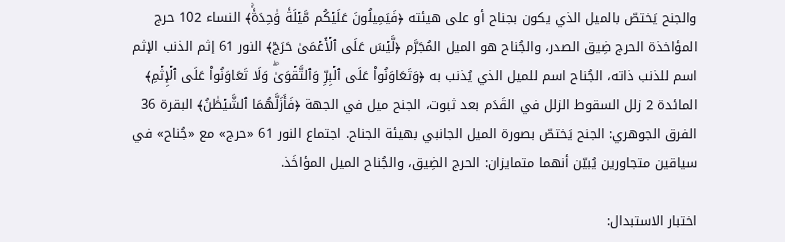والجنح يَختصّ بالميل الذي يكون بجناح أو على هيئته ﴿فَيَمِيلُونَ عَلَيۡكُم مَّيۡلَةٗ وَٰحِدَةٗۚ﴾ النساء 102 حرج المؤاخذة الحرج ضِيق الصدر، والجُناح هو الميل المُجَرَّم ﴿لَّيۡسَ عَلَى ٱلۡأَعۡمَىٰ حَرَجٞ﴾ النور 61 إثم الذنب الإثم اسم للذنب ذاته، الجُناح اسم للميل الذي يُذنب به ﴿وَتَعَاوَنُواْ عَلَى ٱلۡبِرِّ وَٱلتَّقۡوَىٰۖ وَلَا تَعَاوَنُواْ عَلَى ٱلۡإِثۡمِ﴾ المائدة 2 زلل السقوط الزلل في القَدَم بعد ثبوت، الجنح ميل في الجهة ﴿فَأَزَلَّهُمَا ٱلشَّيۡطَٰنُ﴾ البقرة 36 الفرق الجوهري: الجنح يَختصّ بصورة الميل الجانبي بهيئة الجناح. اجتماع النور 61 «حرج» مع «جُناح» في سياقين متجاورين يُبيّن أنهما متمايزان: الحرج الضِيق، والجُناح الميل المؤاخَذ.

اختبار الاستبدال: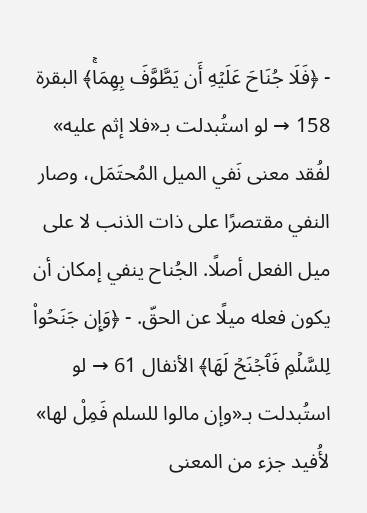- ﴿فَلَا جُنَاحَ عَلَيۡهِ أَن يَطَّوَّفَ بِهِمَاۚ﴾ البقرة 158 → لو استُبدلت بـ«فلا إثم عليه» لفُقد معنى نَفي الميل المُحتَمَل، وصار النفي مقتصرًا على ذات الذنب لا على ميل الفعل أصلًا. الجُناح ينفي إمكان أن يكون فعله ميلًا عن الحقّ. - ﴿وَإِن جَنَحُواْ لِلسَّلۡمِ فَٱجۡنَحۡ لَهَا﴾ الأنفال 61 → لو استُبدلت بـ«وإن مالوا للسلم فَمِلْ لها» لأُفيد جزء من المعنى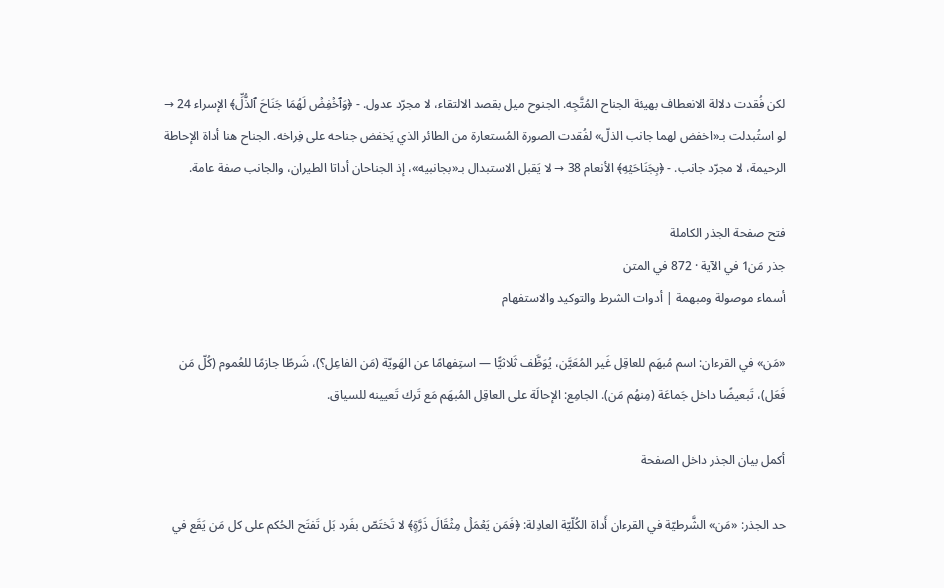لكن فُقدت دلالة الانعطاف بهيئة الجناح المُتَّجِه. الجنوح ميل بقصد الالتقاء، لا مجرّد عدول. - ﴿وَٱخۡفِضۡ لَهُمَا جَنَاحَ ٱلذُّلِّ﴾ الإسراء 24 → لو استُبدلت بـ«اخفض لهما جانب الذلّ» لفُقدت الصورة المُستعارة من الطائر الذي يَخفض جناحه على فِراخه. الجناح هنا أداة الإحاطة الرحيمة، لا مجرّد جانب. - ﴿بِجَنَاحَيۡهِ﴾ الأنعام 38 → لا يَقبل الاستبدال بـ«بجانبيه»، إذ الجناحان أداتا الطيران، والجانب صفة عامة.

فتح صفحة الجذر الكاملة
جذر مَن1 في الآية · 872 في المتن
أسماء موصولة ومبهمة | أدوات الشرط والتوكيد والاستفهام

«مَن» في القرءان: اسم مُبهَم للعاقِل غَير المُعَيَّن، يُوَظَّف ثَلاثيًّا — استِفهامًا عن الهَويّة (مَن الفاعِل؟)، شَرطًا جازمًا للعُموم (كُلّ مَن فَعَل)، تَبعيضًا داخل جَماعَة (مِنهُم مَن). الجامِع: الإحالَة على العاقِل المُبهَم مَع تَرك تَعيينه للسياق.

أكمل بيان الجذر داخل الصفحة

حد الجذر: «مَن» الشَّرطيّة في القرءان أَداة الكُلّيّة العادِلة: ﴿فَمَن يَعۡمَلۡ مِثۡقَالَ ذَرَّةٍ﴾ لا تَختَصّ بفَرد بَل تَفتَح الحُكم على كل مَن يَقَع في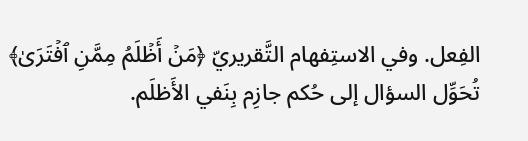الفِعل. وفي الاستِفهام التَّقريريّ ﴿مَنۡ أَظۡلَمُ مِمَّنِ ٱفۡتَرَىٰ﴾ تُحَوِّل السؤال إلى حُكم جازِم بِنَفي الأَظلَم.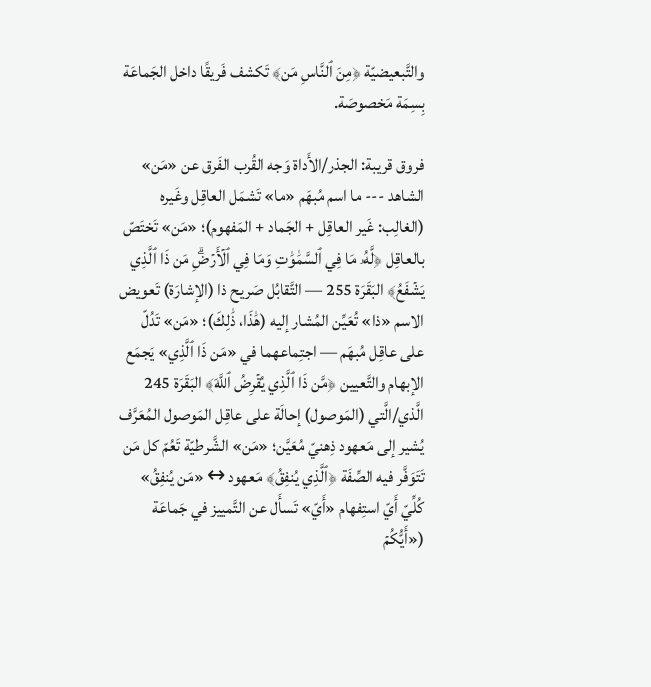والتَّبعيضيّة ﴿مِنَ ٱلنَّاسِ مَن﴾ تَكشف فَريقًا داخل الجَماعَة بِسِمَة مَخصوصَة.

فروق قريبة: الجذر/الأَداة وَجه القُرب الفَرق عن «مَن» الشاهد --- ما اسم مُبهَم «ما» تَشمَل العاقِل وغَيره (الغالِب: غَير العاقِل + الجَماد + المَفهوم)؛ «مَن» تَختَصّ بالعاقِل ﴿لَّهُۥ مَا فِي ٱلسَّمَٰوَٰتِ وَمَا فِي ٱلۡأَرۡضِۗ مَن ذَا ٱلَّذِي يَشۡفَعُ﴾ البَقَرَة 255 — التَّقابُل صَريح ذا (الإشارَة) تَعويض الاسم «ذا» تُعَيِّن المُشار إليه (هَٰذَا، ذَٰلِكَ)؛ «مَن» تَدُلّ على عاقِل مُبهَم — اجتِماعهما في «مَن ذَا ٱلَّذِي» يَجمَع الإبهام والتَّعيين ﴿مَّن ذَا ٱلَّذِي يُقۡرِضُ ٱللَّهَ﴾ البَقَرَة 245 الَّذي/الَّتي (المَوصول) إحالَة على عاقِل المَوصول المُعَرَّف يُشير إلى مَعهود ذِهنيّ مُعَيَّن؛ «مَن» الشَّرطيّة تَعُمّ كل مَن تَتَوَفَّر فيه الصِّفَة ﴿ٱلَّذِي يُنفِقُ﴾ مَعهود ↔ «مَن يُنفِقُ» كُلِّيّ أَيّ استِفهام «أَيّ» تَسأَل عن التَّمييز في جَماعَة («أَيُّكُمۡ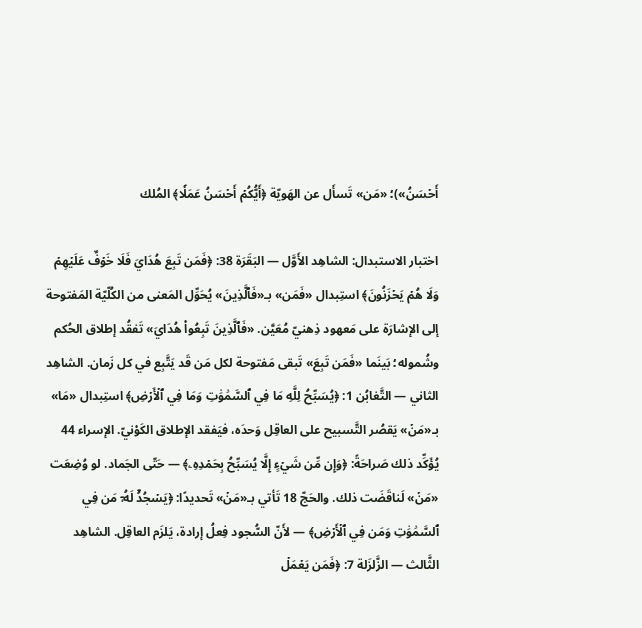أَحۡسَنُ»)؛ «مَن» تَسأَل عن الهَويّة ﴿أَيُّكُمۡ أَحۡسَنُ عَمَلٗا﴾ المُلك

اختبار الاستبدال: الشاهِد الأَوَّل — البَقَرَة 38: ﴿فَمَن تَبِعَ هُدَايَ فَلَا خَوۡفٌ عَلَيۡهِمۡ وَلَا هُمۡ يَحۡزَنُونَ﴾ استِبدال «فَمَن» بـ«فَٱلَّذِينَ» يُحَوِّل المَعنى من الكُلّيّة المَفتوحة إلى الإشارَة على مَعهود ذِهنيّ مُعَيَّن. «فَٱلَّذِينَ تَبِعُواْ هُدَايَ» تَفقُد إطلاق الحُكم وشُموله؛ بَينَما «فَمَن تَبِعَ» تَبقى مَفتوحة لكل مَن قَد يَتَّبِع في كل زَمان. الشاهِد الثاني — التَّغابُن 1: ﴿يُسَبِّحُ لِلَّهِ مَا فِي ٱلسَّمَٰوَٰتِ وَمَا فِي ٱلۡأَرۡضِ﴾ استِبدال «مَا» بـ«مَنۡ» يَقصُر التَّسبيح على العاقِل وَحدَه، فيَفقد الإطلاق الكَوْنيّ. الإسراء 44 يُؤَكِّد ذلك صَراحَةً: ﴿وَإِن مِّن شَيۡءٍ إِلَّا يُسَبِّحُ بِحَمۡدِهِۦ﴾ — حَتّى الجَماد. لو وُضِعَت «مَنۡ» لَناقَضَت ذلك. والحَجّ 18 تَأتي بـ«مَنۡ» تَحديدًا: ﴿يَسۡجُدُۤ لَهُۥۤ مَن فِي ٱلسَّمَٰوَٰتِ وَمَن فِي ٱلۡأَرۡضِ﴾ — لأَنّ السُّجود فِعلُ إرادة، يَلزَم العاقِل. الشاهِد الثَّالث — الزَّلزَلة 7: ﴿فَمَن يَعۡمَلۡ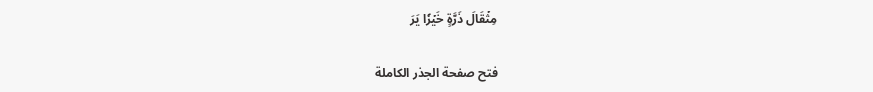مِثۡقَالَ ذَرَّةٍ خَيۡرٗا يَرَ

فتح صفحة الجذر الكاملة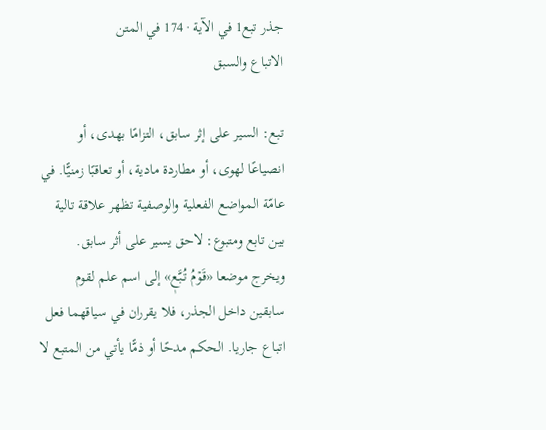جذر تبع1 في الآية · 174 في المتن
الاتباع والسبق

تبع: السير على إثر سابق، التزامًا بهدى، أو انصياعًا لهوى، أو مطاردة مادية، أو تعاقبًا زمنيًّا. في عامّة المواضع الفعلية والوصفية تظهر علاقة تالية بين تابع ومتبوع: لاحق يسير على أثر سابق. ويخرج موضعا «قَوۡمُ تُبَّعٖ» إلى اسم علم لقوم سابقين داخل الجذر، فلا يقرران في سياقهما فعل اتباع جاريا. الحكم مدحًا أو ذمًّا يأتي من المتبع لا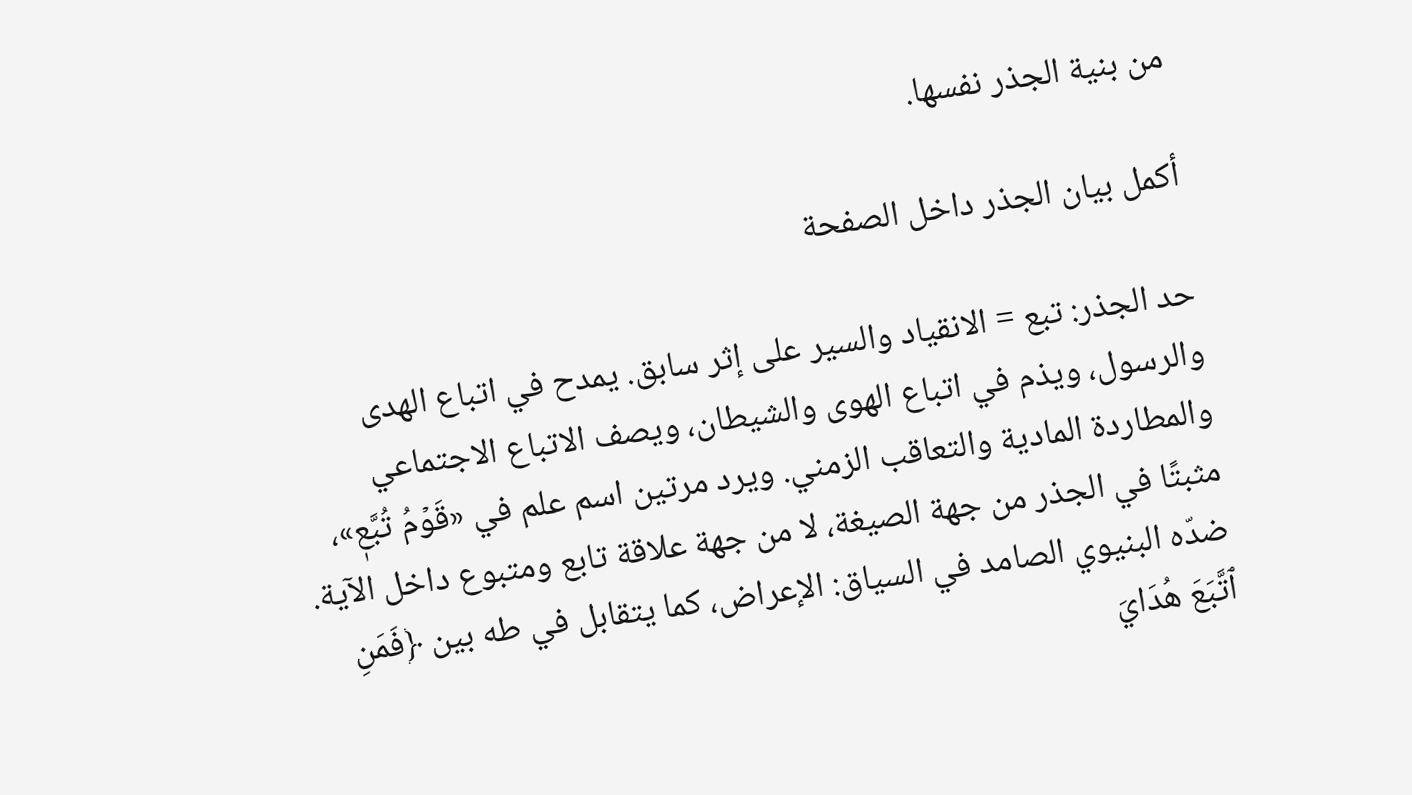من بنية الجذر نفسها.

أكمل بيان الجذر داخل الصفحة

حد الجذر: تبع = الانقياد والسير على إثر سابق. يمدح في اتباع الهدى والرسول، ويذم في اتباع الهوى والشيطان، ويصف الاتباع الاجتماعي والمطاردة المادية والتعاقب الزمني. ويرد مرتين اسم علم في «قَوۡمُ تُبَّعٖ»، مثبتًا في الجذر من جهة الصيغة، لا من جهة علاقة تابع ومتبوع داخل الآية. ضدّه البنيوي الصامد في السياق: الإعراض، كما يتقابل في طه بين ﴿فَمَنِ ٱتَّبَعَ هُدَايَ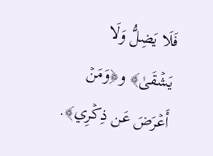فَلَا يَضِلُّ وَلَا يَشۡقَىٰ﴾ و﴿وَمَنۡ أَعۡرَضَ عَن ذِكۡرِي﴾.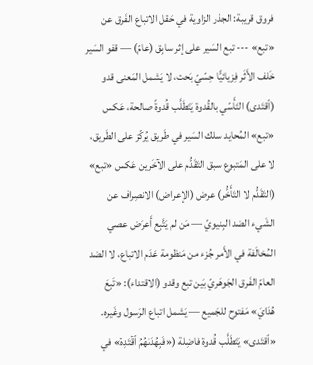فروق قريبة: الجذر الزاوية في حَقل الاتباع الفَرق عن «تبع» --- تبع السَير على إثر سابِق (عامّ) — قفو السَير خَلف الأَثَر فِزيائيًّا حِسّيّ بَحت، لا يَشمل المَعنى قدو (ٱقتَدى) التَأَسّي بالقُدوة يَتَطَلَّب قُدوةً صالحة، عَكس «تبع» المُحايد سلك السَير في طَريق يُركّز على الطَريق، لا على المَتبوع سبق التَقَدُّم على الآخَرين عَكس «تبع» (التَقَدُّم لا التَأَخُّر) عرض (الإعراض) الانصِراف عن الشَيء الضد البِنيويّ — مَن لم يَتَّبِع أَعرَض عصي المُخالَفة في الأَمر جُزء من مَنظومة عَدَم الاتباع، لا الضد العامّ الفَرق الجَوهَريّ بَين تبع وقدو (الاقتداء): «تَبِعَ هُدَايَ» مَفتوح للجَميع — يَشمل اتباع الرَسول وغَيره. «ٱقتَدى» يَتَطَلَّب قُدوة فاضِلة («فَبِهُدَىٰهُمُ ٱقۡتَدِهۡ» في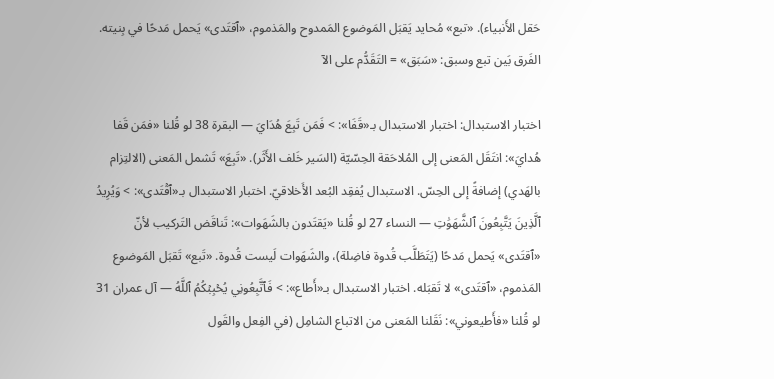حَقل الأَنبياء). «تبع» مُحايد يَقبَل المَوضوع المَمدوح والمَذموم، «ٱقتَدى» يَحمل مَدحًا في بِنيته. الفَرق بَين تبع وسبق: «سَبَق» = التَقَدُّم على الآ

اختبار الاستبدال: اختبار الاستبدال بـ«قَفَا»: > فَمَن تَبِعَ هُدَايَ — البقرة 38 لو قُلنا «فمَن قَفا هُدايَ»: انتَقَل المَعنى إلى المُلاحَقة الحِسّيّة (السَير خَلف الأَثَر). «تَبِعَ» تَشمل المَعنى (الالتِزام بالهَدي) إضافةً إلى الحِسّ. الاستبدال يُفقِد البُعد الأَخلاقيّ. اختبار الاستبدال بـ«ٱقۡتَدى»: > وَيُرِيدُ ٱلَّذِينَ يَتَّبِعُونَ ٱلشَّهَوَٰتِ — النساء 27 لو قُلنا «يَقتَدون بالشَهَوات»: تَناقَض التَركيب لأنّ «ٱقتَدى» يَحمل مَدحًا (يَتَطَلَّب قُدوة فاضِلة)، والشَهَوات لَيست قُدوة. «تَبع» تَقبَل المَوضوع المَذموم، «ٱقتَدى» لا تَقبَله. اختبار الاستبدال بـ«أَطاع»: > فَٱتَّبِعُونِي يُحۡبِبۡكُمُ ٱللَّهُ — آل عمران 31 لو قُلنا «فأَطيعوني»: نَقَلنا المَعنى من الاتباع الشامِل (في الفِعل والقَول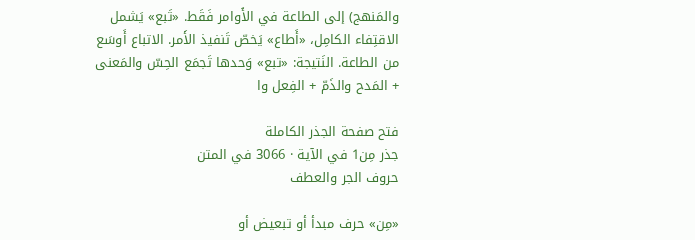والمَنهج) إلى الطاعة في الأَوامر فَقَط. «تَبع» يَشمل الاقتِفاء الكامِل، «أَطاع» يَخصّ تَنفيذ الأَمر. الاتباع أَوسَع من الطاعة. النَتيجة: «تبع» وَحدها تَجمَع الحِسّ والمَعنى + المَدح والذَمّ + الفِعل وا

فتح صفحة الجذر الكاملة
جذر مِن1 في الآية · 3066 في المتن
حروف الجر والعطف

«مِن» حرف مبدأ أو تبعيض أو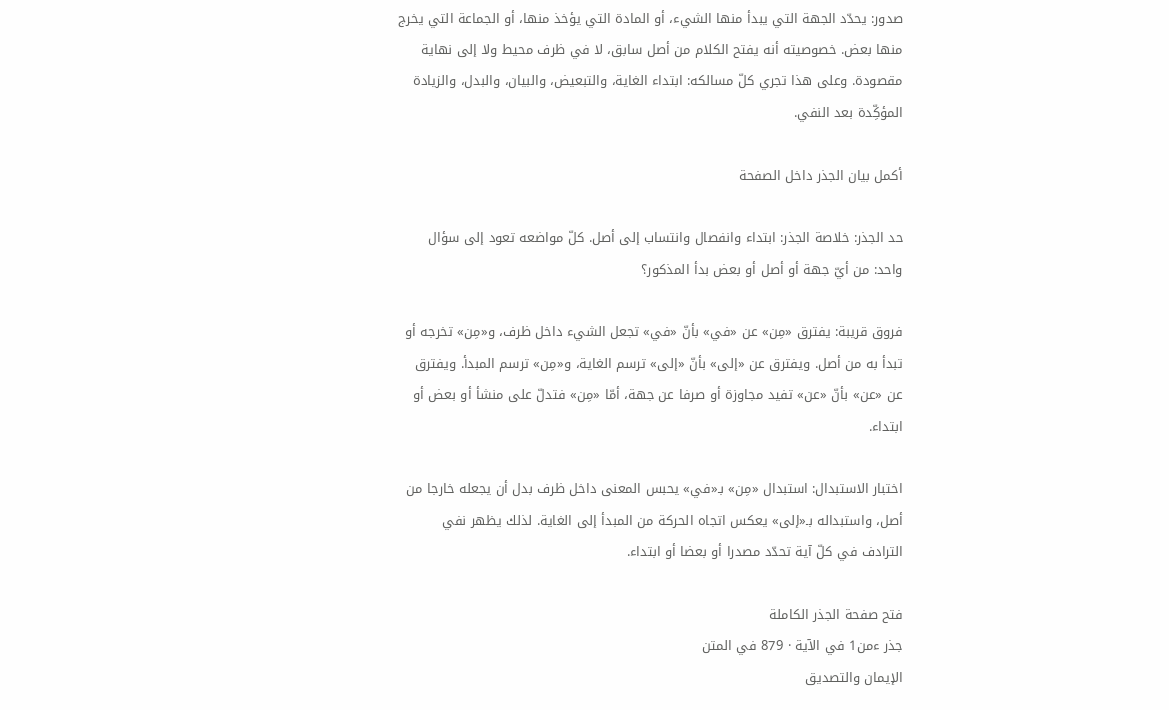صدور: يحدّد الجهة التي يبدأ منها الشيء، أو المادة التي يؤخذ منها، أو الجماعة التي يخرج منها بعض. خصوصيته أنه يفتح الكلام من أصل سابق، لا في ظرف محيط ولا إلى نهاية مقصودة. وعلى هذا تجري كلّ مسالكه: ابتداء الغاية، والتبعيض، والبيان، والبدل، والزيادة المؤكِّدة بعد النفي.

أكمل بيان الجذر داخل الصفحة

حد الجذر: خلاصة الجذر: ابتداء وانفصال وانتساب إلى أصل. كلّ مواضعه تعود إلى سؤال واحد: من أيّ جهة أو أصل أو بعض بدأ المذكور؟

فروق قريبة: يفترق «مِن» عن «في» بأنّ «في» تجعل الشيء داخل ظرف، و«مِن» تخرجه أو تبدأ به من أصل. ويفترق عن «إلى» بأنّ «إلى» ترسم الغاية، و«مِن» ترسم المبدأ. ويفترق عن «عن» بأنّ «عن» تفيد مجاوزة أو صرفا عن جهة، أمّا «مِن» فتدلّ على منشأ أو بعض أو ابتداء.

اختبار الاستبدال: استبدال «مِن» بـ«في» يحبس المعنى داخل ظرف بدل أن يجعله خارجا من أصل، واستبداله بـ«إلى» يعكس اتجاه الحركة من المبدأ إلى الغاية. لذلك يظهر نفي الترادف في كلّ آية تحدّد مصدرا أو بعضا أو ابتداء.

فتح صفحة الجذر الكاملة
جذر ءمن1 في الآية · 879 في المتن
الإيمان والتصديق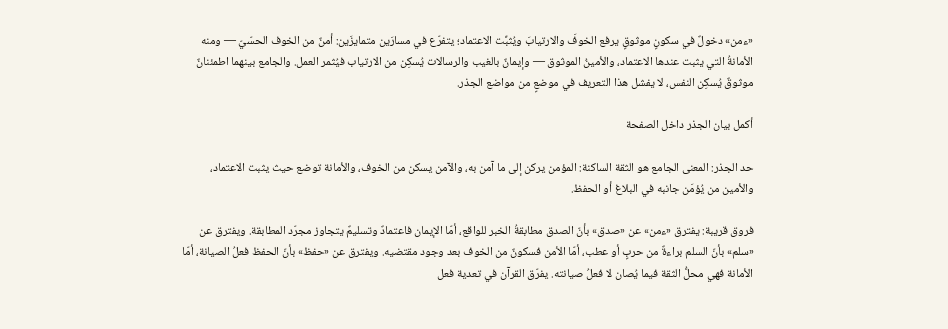«ءمن» دخولٌ في سكونٍ موثوقٍ يرفع الخوفَ والارتيابَ ويُثبِّت الاعتماد؛ يتفرّع في مسارَين متمايزَين: أمنٌ من الخوف الحسّيّ — ومنه الأمانةُ التي يثبت عندها الاعتماد، والأمينُ الموثوق — وإيمانٌ بالغيب والرسالات يُسكِن من الارتياب فيُثمر العمل. والجامع بينهما اطمئنانٌ موثوقٌ يُسكِن النفس، لا يفشل هذا التعريف في موضعٍ من مواضع الجذر.

أكمل بيان الجذر داخل الصفحة

حد الجذر: المعنى الجامع هو الثقة الساكنة: المؤمن يركن إلى ما آمن به، والآمن يسكن من الخوف، والأمانة توضع حيث يثبت الاعتماد، والأمين من يُؤمَن جانبه في البلاغ أو الحفظ.

فروق قريبة: يفترق «ءمن» عن «صدق» بأنّ الصدق مطابقةُ الخبر للواقع، أمّا الإيمان فاعتمادٌ وتسليمٌ يتجاوز مجرّد المطابقة. ويفترق عن «سلم» بأنّ السلم براءةٌ من حربٍ أو عطب، أمّا الأمن فسكونٌ من الخوف بعد وجود مقتضيه. ويفترق عن «حفظ» بأنّ الحفظ فعلُ الصيانة، أمّا الأمانة فهي محلُّ الثقة فيما يُصان لا فعلُ صيانته. يفرّق القرآن في تعدية فعل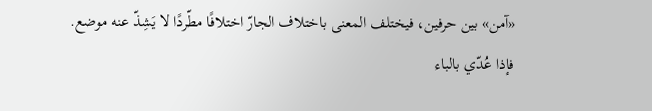«آمن» بين حرفين، فيختلف المعنى باختلاف الجارّ اختلافًا مطّردًا لا يَشِذّ عنه موضع. فإذا عُدّي بالباء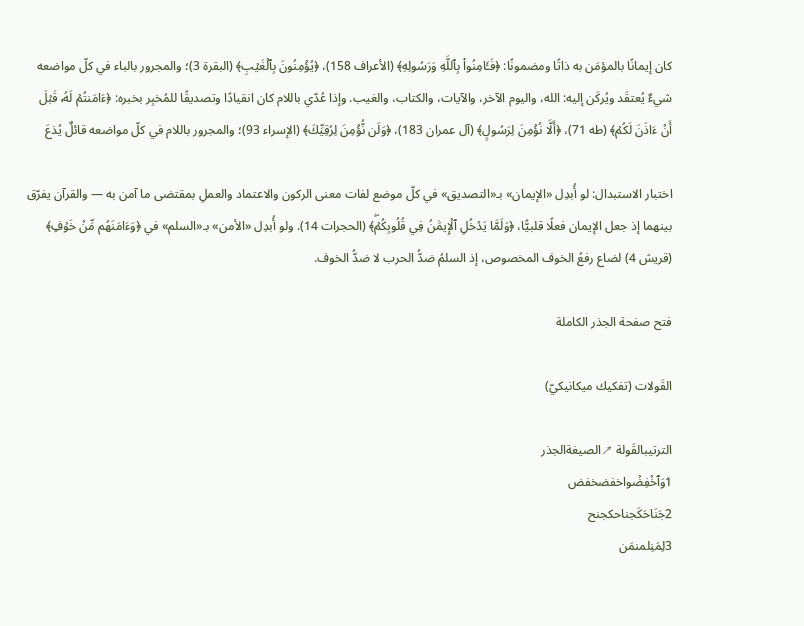كان إيمانًا بالمؤمَن به ذاتًا ومضمونًا: ﴿فَـَٔامِنُواْ بِٱللَّهِ وَرَسُولِهِ﴾ (الأعراف 158)، ﴿يُؤۡمِنُونَ بِٱلۡغَيۡبِ﴾ (البقرة 3)؛ والمجرور بالباء في كلّ مواضعه شيءٌ يُعتقَد ويُركَن إليه: الله، واليوم الآخر، والآيات، والكتاب، والغيب. وإذا عُدّي باللام كان انقيادًا وتصديقًا للمُخبِر بخبره: ﴿ءَامَنتُمۡ لَهُۥ قَبۡلَ أَنۡ ءَاذَنَ لَكُمۡ﴾ (طه 71)، ﴿أَلَّا نُؤۡمِنَ لِرَسُولٍ﴾ (آل عمران 183)، ﴿وَلَن نُّؤۡمِنَ لِرُقِيِّكَ﴾ (الإسراء 93)؛ والمجرور باللام في كلّ مواضعه قائلٌ يُذعَ

اختبار الاستبدال: لو أُبدِل «الإيمان» بـ«التصديق» في كلّ موضع لفات معنى الركون والاعتماد والعملِ بمقتضى ما آمن به — والقرآن يفرّق بينهما إذ جعل الإيمان فعلًا قلبيًّا، ﴿وَلَمَّا يَدۡخُلِ ٱلۡإِيمَٰنُ فِي قُلُوبِكُمۡۖ﴾ (الحجرات 14). ولو أُبدِل «الأمن» بـ«السلم» في ﴿وَءَامَنَهُم مِّنۡ خَوۡفِۭ﴾ (قريش 4) لضاع رفعُ الخوف المخصوص، إذ السلمُ ضدُّ الحرب لا ضدُّ الخوف.

فتح صفحة الجذر الكاملة

القَولات (تفكيك ميكانيكيّ)

الترتيبالقَولة ↗الصيغةالجذر
1وَٱخۡفِضۡواخفضخفض
2جَنَاحَكَجناحكجنح
3لِمَنِلمنمَن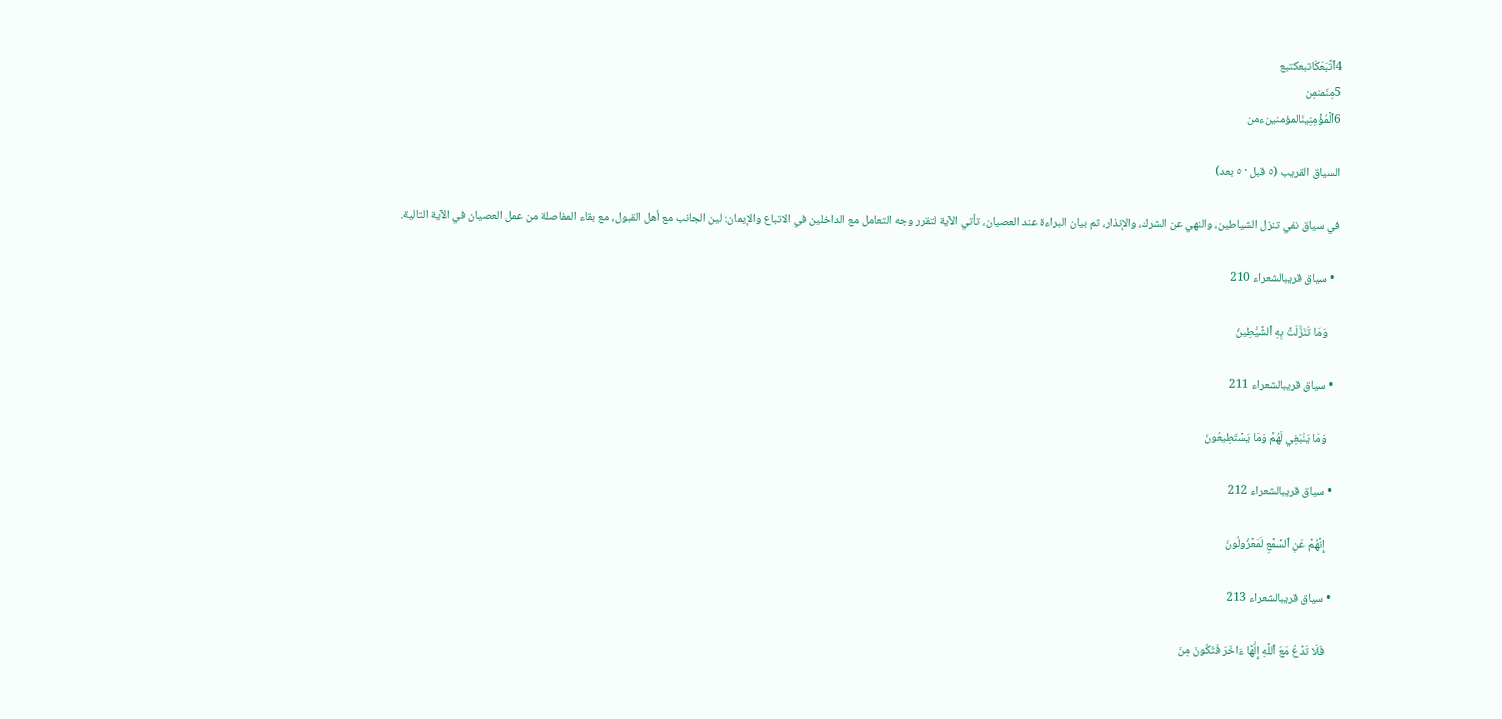4ٱتَّبَعَكَاتبعكتبع
5مِنَمنمِن
6ٱلۡمُؤۡمِنِينَالمؤمنينءمن

السياق القريب (٥ قبل · ٥ بعد)

في سياق نفي تنزل الشياطين، والنهي عن الشرك، والإنذار، ثم بيان البراءة عند العصيان، تأتي الآية لتقرر وجه التعامل مع الداخلين في الاتباع والإيمان: لين الجانب مع أهل القبول، مع بقاء المفاصلة من عمل العصيان في الآية التالية.

  • سياق قريبالشعراء 210

    وَمَا تَنَزَّلَتۡ بِهِ ٱلشَّيَٰطِينُ

  • سياق قريبالشعراء 211

    وَمَا يَنۢبَغِي لَهُمۡ وَمَا يَسۡتَطِيعُونَ

  • سياق قريبالشعراء 212

    إِنَّهُمۡ عَنِ ٱلسَّمۡعِ لَمَعۡزُولُونَ

  • سياق قريبالشعراء 213

    فَلَا تَدۡعُ مَعَ ٱللَّهِ إِلَٰهًا ءَاخَرَ فَتَكُونَ مِنَ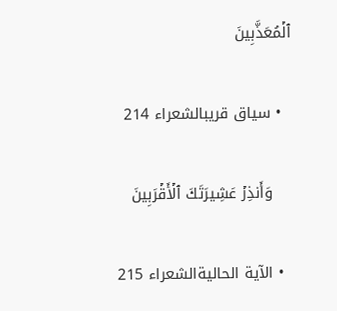ٱلۡمُعَذَّبِينَ

  • سياق قريبالشعراء 214

    وَأَنذِرۡ عَشِيرَتَكَ ٱلۡأَقۡرَبِينَ

  • الآية الحاليةالشعراء 215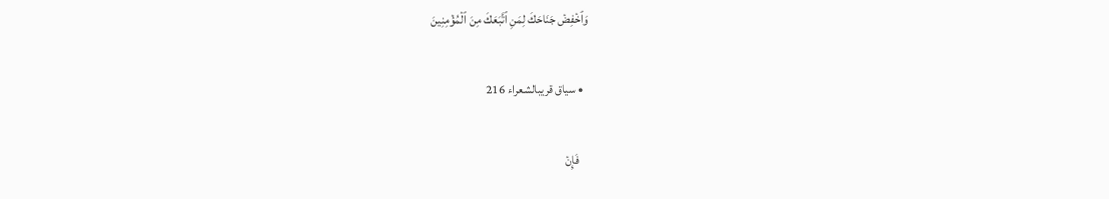وَٱخۡفِضۡ جَنَاحَكَ لِمَنِ ٱتَّبَعَكَ مِنَ ٱلۡمُؤۡمِنِينَ

  • سياق قريبالشعراء 216

    فَإِنۡ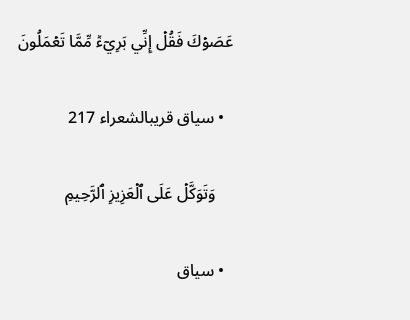عَصَوۡكَ فَقُلۡ إِنِّي بَرِيٓءٞ مِّمَّا تَعۡمَلُونَ

  • سياق قريبالشعراء 217

    وَتَوَكَّلۡ عَلَى ٱلۡعَزِيزِ ٱلرَّحِيمِ

  • سياق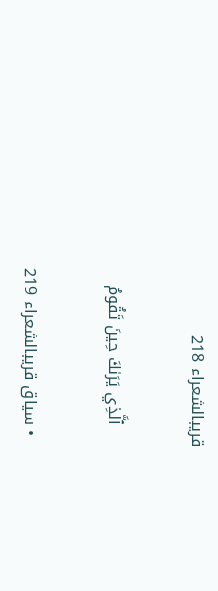قريبالشعراء 218

    ٱلَّذِي يَرَىٰكَ حِينَ تَقُومُ

  • سياق قريبالشعراء 219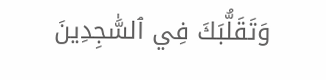وَتَقَلُّبَكَ فِي ٱلسَّٰجِدِينَ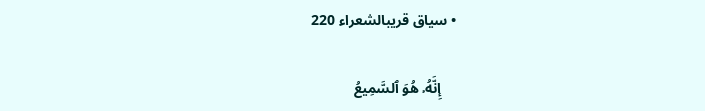• سياق قريبالشعراء 220

    إِنَّهُۥ هُوَ ٱلسَّمِيعُ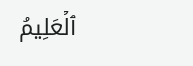ٱلۡعَلِيمُ